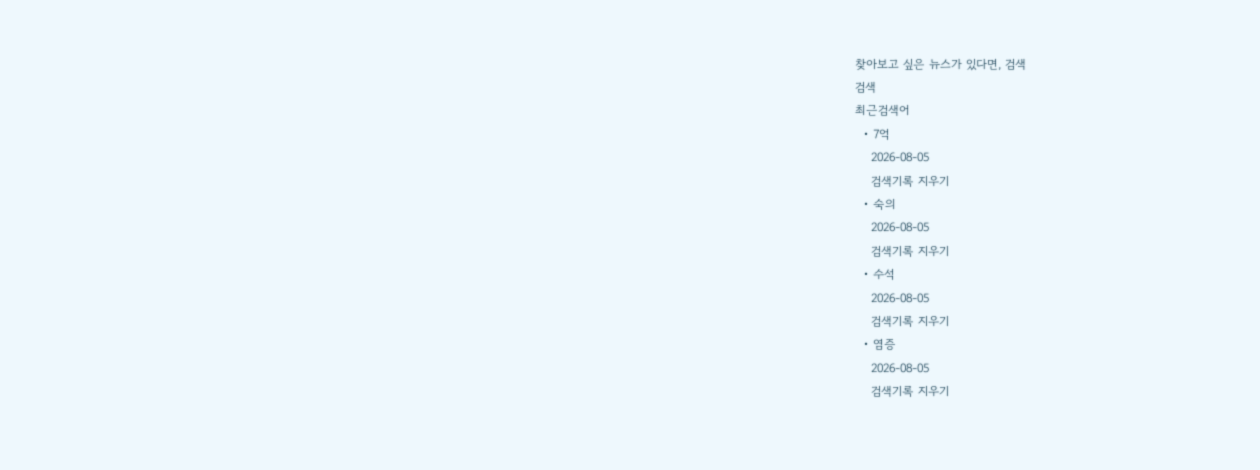찾아보고 싶은 뉴스가 있다면, 검색
검색
최근검색어
  • 7억
    2026-08-05
    검색기록 지우기
  • 숙의
    2026-08-05
    검색기록 지우기
  • 수석
    2026-08-05
    검색기록 지우기
  • 염증
    2026-08-05
    검색기록 지우기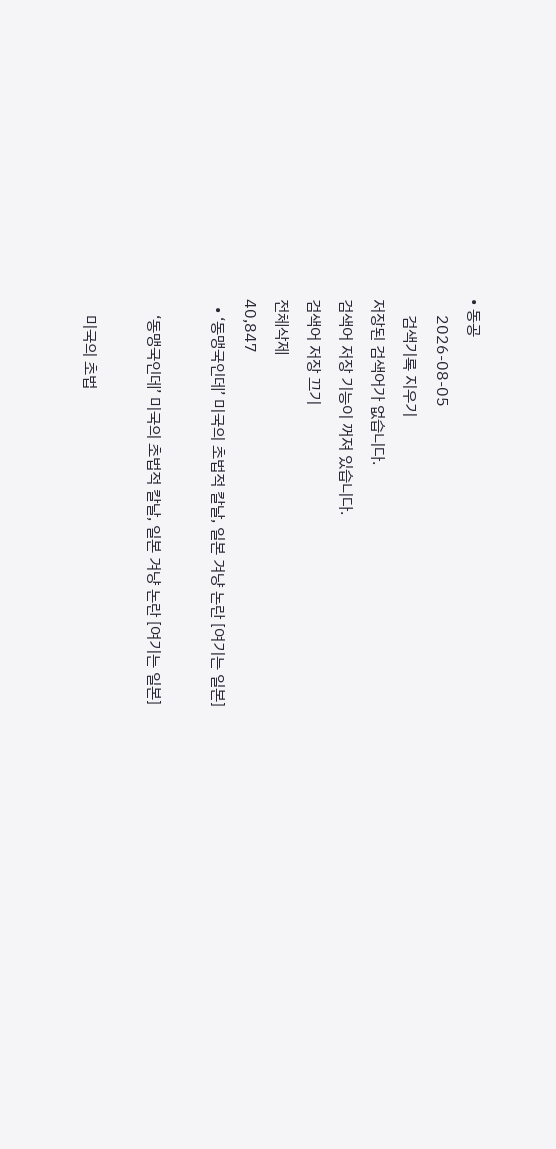• 동공
    2026-08-05
    검색기록 지우기
저장된 검색어가 없습니다.
검색어 저장 기능이 꺼져 있습니다.
검색어 저장 끄기
전체삭제
40,847
  • ‘동맹국인데’ 미국의 초법적 칼날, 일본 겨냥 논란 [여기는 일본]

    ‘동맹국인데’ 미국의 초법적 칼날, 일본 겨냥 논란 [여기는 일본]

    미국의 초법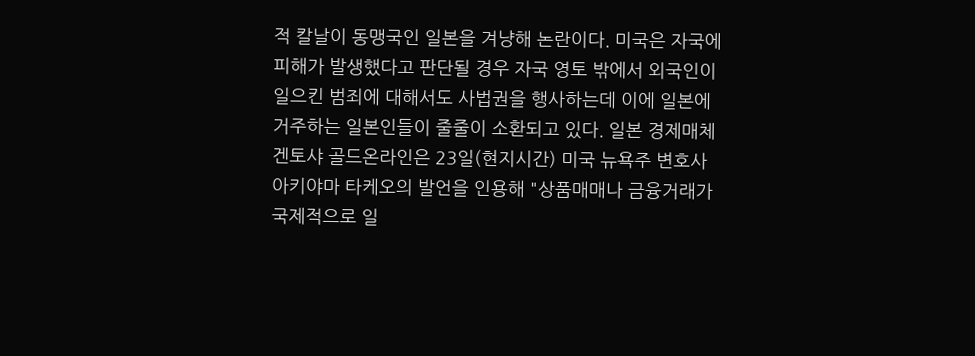적 칼날이 동맹국인 일본을 겨냥해 논란이다. 미국은 자국에 피해가 발생했다고 판단될 경우 자국 영토 밖에서 외국인이 일으킨 범죄에 대해서도 사법권을 행사하는데 이에 일본에 거주하는 일본인들이 줄줄이 소환되고 있다. 일본 경제매체 겐토샤 골드온라인은 23일(현지시간) 미국 뉴욕주 변호사 아키야마 타케오의 발언을 인용해 "상품매매나 금융거래가 국제적으로 일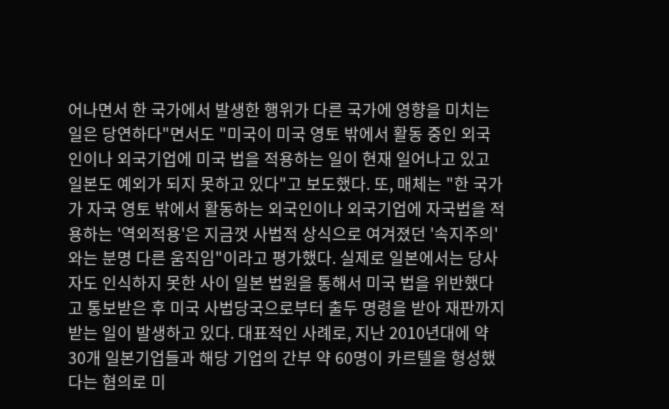어나면서 한 국가에서 발생한 행위가 다른 국가에 영향을 미치는 일은 당연하다"면서도 "미국이 미국 영토 밖에서 활동 중인 외국인이나 외국기업에 미국 법을 적용하는 일이 현재 일어나고 있고 일본도 예외가 되지 못하고 있다"고 보도했다. 또, 매체는 "한 국가가 자국 영토 밖에서 활동하는 외국인이나 외국기업에 자국법을 적용하는 '역외적용'은 지금껏 사법적 상식으로 여겨졌던 '속지주의'와는 분명 다른 움직임"이라고 평가했다. 실제로 일본에서는 당사자도 인식하지 못한 사이 일본 법원을 통해서 미국 법을 위반했다고 통보받은 후 미국 사법당국으로부터 출두 명령을 받아 재판까지 받는 일이 발생하고 있다. 대표적인 사례로, 지난 2010년대에 약 30개 일본기업들과 해당 기업의 간부 약 60명이 카르텔을 형성했다는 혐의로 미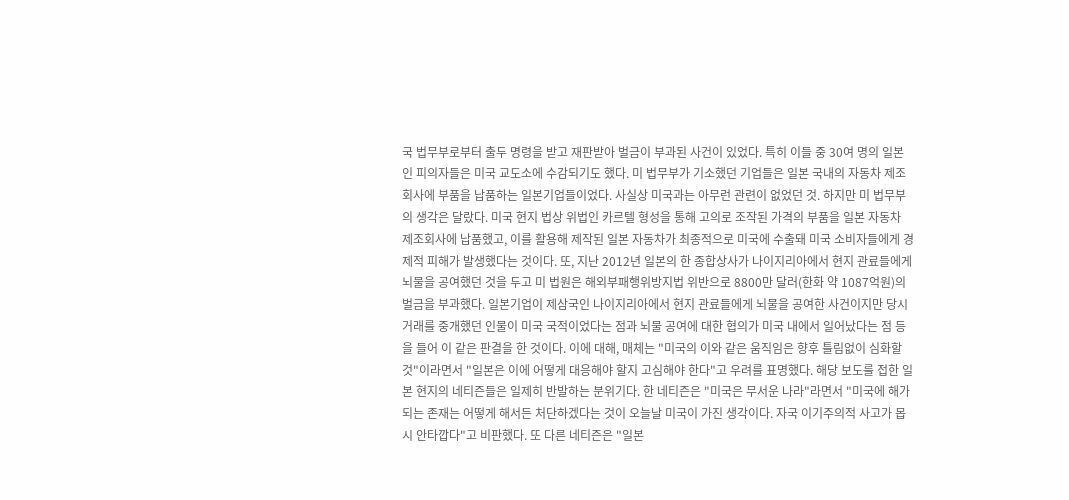국 법무부로부터 출두 명령을 받고 재판받아 벌금이 부과된 사건이 있었다. 특히 이들 중 30여 명의 일본인 피의자들은 미국 교도소에 수감되기도 했다. 미 법무부가 기소했던 기업들은 일본 국내의 자동차 제조회사에 부품을 납품하는 일본기업들이었다. 사실상 미국과는 아무런 관련이 없었던 것. 하지만 미 법무부의 생각은 달랐다. 미국 현지 법상 위법인 카르텔 형성을 통해 고의로 조작된 가격의 부품을 일본 자동차 제조회사에 납품했고, 이를 활용해 제작된 일본 자동차가 최종적으로 미국에 수출돼 미국 소비자들에게 경제적 피해가 발생했다는 것이다. 또, 지난 2012년 일본의 한 종합상사가 나이지리아에서 현지 관료들에게 뇌물을 공여했던 것을 두고 미 법원은 해외부패행위방지법 위반으로 8800만 달러(한화 약 1087억원)의 벌금을 부과했다. 일본기업이 제삼국인 나이지리아에서 현지 관료들에게 뇌물을 공여한 사건이지만 당시 거래를 중개했던 인물이 미국 국적이었다는 점과 뇌물 공여에 대한 협의가 미국 내에서 일어났다는 점 등을 들어 이 같은 판결을 한 것이다. 이에 대해, 매체는 "미국의 이와 같은 움직임은 향후 틀림없이 심화할 것"이라면서 "일본은 이에 어떻게 대응해야 할지 고심해야 한다"고 우려를 표명했다. 해당 보도를 접한 일본 현지의 네티즌들은 일제히 반발하는 분위기다. 한 네티즌은 "미국은 무서운 나라"라면서 "미국에 해가 되는 존재는 어떻게 해서든 처단하겠다는 것이 오늘날 미국이 가진 생각이다. 자국 이기주의적 사고가 몹시 안타깝다"고 비판했다. 또 다른 네티즌은 "일본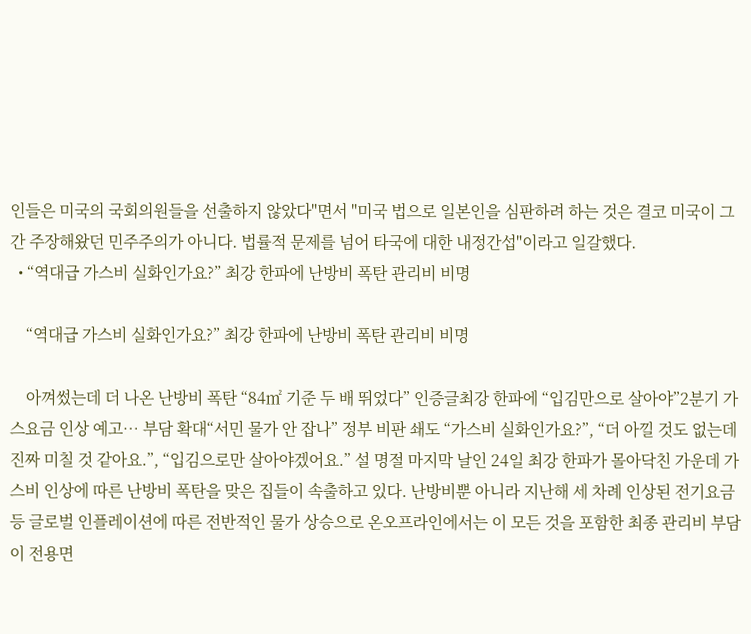인들은 미국의 국회의원들을 선출하지 않았다"면서 "미국 법으로 일본인을 심판하려 하는 것은 결코 미국이 그간 주장해왔던 민주주의가 아니다. 법률적 문제를 넘어 타국에 대한 내정간섭"이라고 일갈했다.
  • “역대급 가스비 실화인가요?” 최강 한파에 난방비 폭탄 관리비 비명

    “역대급 가스비 실화인가요?” 최강 한파에 난방비 폭탄 관리비 비명

    아껴썼는데 더 나온 난방비 폭탄 “84㎡ 기준 두 배 뛰었다” 인증글최강 한파에 “입김만으로 살아야”2분기 가스요금 인상 예고… 부담 확대“서민 물가 안 잡나” 정부 비판 쇄도 “가스비 실화인가요?”, “더 아낄 것도 없는데 진짜 미칠 것 같아요.”, “입김으로만 살아야겠어요.” 설 명절 마지막 날인 24일 최강 한파가 몰아닥친 가운데 가스비 인상에 따른 난방비 폭탄을 맞은 집들이 속출하고 있다. 난방비뿐 아니라 지난해 세 차례 인상된 전기요금 등 글로벌 인플레이션에 따른 전반적인 물가 상승으로 온오프라인에서는 이 모든 것을 포함한 최종 관리비 부담이 전용면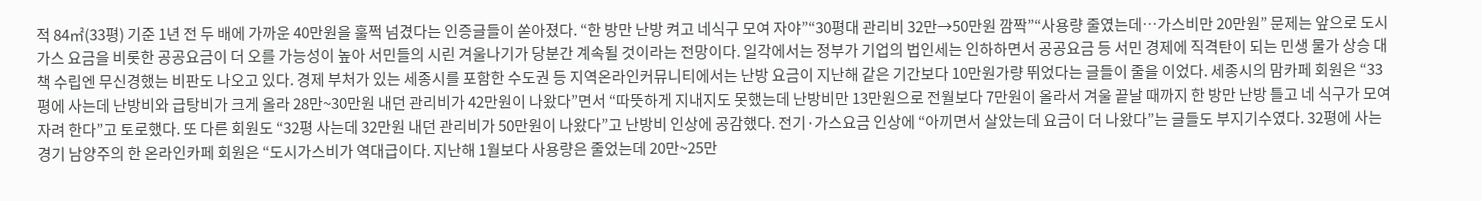적 84㎡(33평) 기준 1년 전 두 배에 가까운 40만원을 훌쩍 넘겼다는 인증글들이 쏟아졌다. “한 방만 난방 켜고 네식구 모여 자야”“30평대 관리비 32만→50만원 깜짝”“사용량 줄였는데…가스비만 20만원” 문제는 앞으로 도시가스 요금을 비롯한 공공요금이 더 오를 가능성이 높아 서민들의 시린 겨울나기가 당분간 계속될 것이라는 전망이다. 일각에서는 정부가 기업의 법인세는 인하하면서 공공요금 등 서민 경제에 직격탄이 되는 민생 물가 상승 대책 수립엔 무신경했는 비판도 나오고 있다. 경제 부처가 있는 세종시를 포함한 수도권 등 지역온라인커뮤니티에서는 난방 요금이 지난해 같은 기간보다 10만원가량 뛰었다는 글들이 줄을 이었다. 세종시의 맘카페 회원은 “33평에 사는데 난방비와 급탕비가 크게 올라 28만~30만원 내던 관리비가 42만원이 나왔다”면서 “따뜻하게 지내지도 못했는데 난방비만 13만원으로 전월보다 7만원이 올라서 겨울 끝날 때까지 한 방만 난방 틀고 네 식구가 모여 자려 한다”고 토로했다. 또 다른 회원도 “32평 사는데 32만원 내던 관리비가 50만원이 나왔다”고 난방비 인상에 공감했다. 전기·가스요금 인상에 “아끼면서 살았는데 요금이 더 나왔다”는 글들도 부지기수였다. 32평에 사는 경기 남양주의 한 온라인카페 회원은 “도시가스비가 역대급이다. 지난해 1월보다 사용량은 줄었는데 20만~25만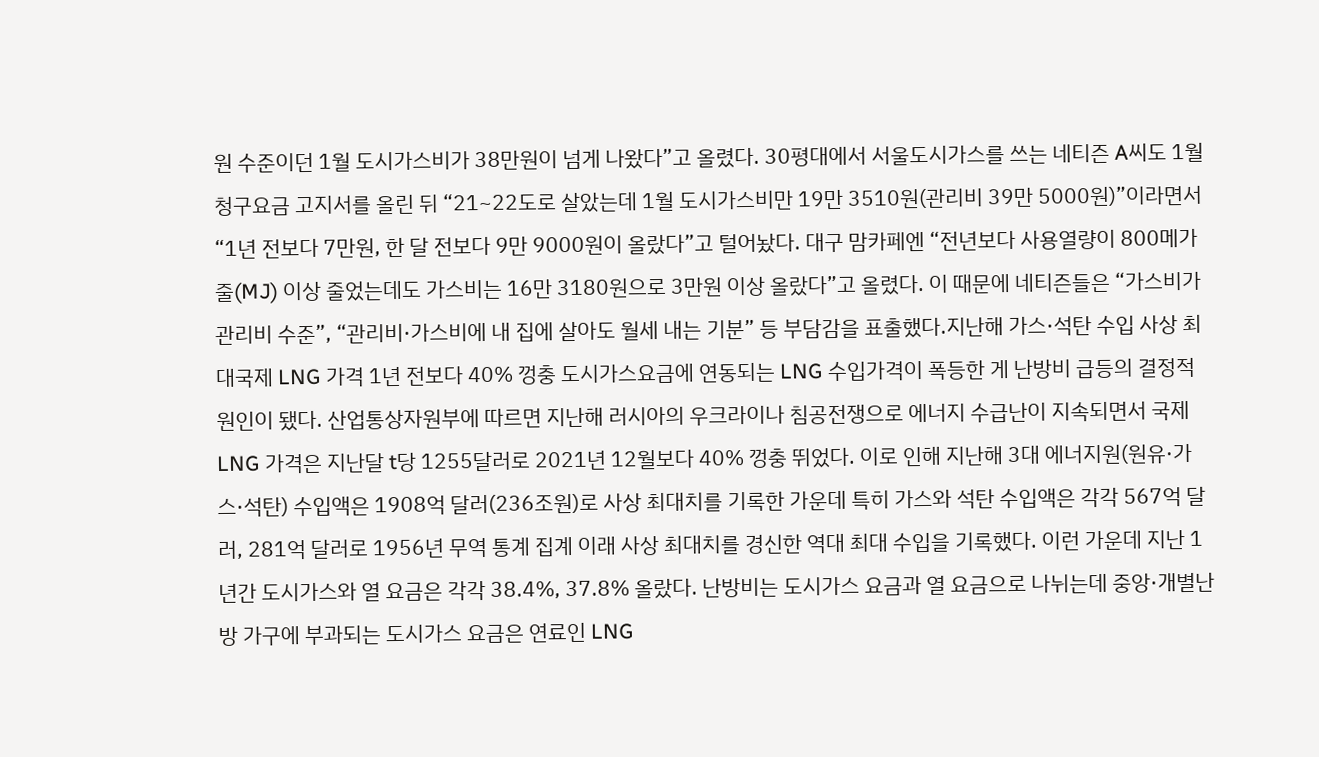원 수준이던 1월 도시가스비가 38만원이 넘게 나왔다”고 올렸다. 30평대에서 서울도시가스를 쓰는 네티즌 A씨도 1월 청구요금 고지서를 올린 뒤 “21~22도로 살았는데 1월 도시가스비만 19만 3510원(관리비 39만 5000원)”이라면서 “1년 전보다 7만원, 한 달 전보다 9만 9000원이 올랐다”고 털어놨다. 대구 맘카페엔 “전년보다 사용열량이 800메가줄(MJ) 이상 줄었는데도 가스비는 16만 3180원으로 3만원 이상 올랐다”고 올렸다. 이 때문에 네티즌들은 “가스비가 관리비 수준”, “관리비·가스비에 내 집에 살아도 월세 내는 기분” 등 부담감을 표출했다.지난해 가스·석탄 수입 사상 최대국제 LNG 가격 1년 전보다 40% 껑충 도시가스요금에 연동되는 LNG 수입가격이 폭등한 게 난방비 급등의 결정적 원인이 됐다. 산업통상자원부에 따르면 지난해 러시아의 우크라이나 침공전쟁으로 에너지 수급난이 지속되면서 국제 LNG 가격은 지난달 t당 1255달러로 2021년 12월보다 40% 껑충 뛰었다. 이로 인해 지난해 3대 에너지원(원유·가스·석탄) 수입액은 1908억 달러(236조원)로 사상 최대치를 기록한 가운데 특히 가스와 석탄 수입액은 각각 567억 달러, 281억 달러로 1956년 무역 통계 집계 이래 사상 최대치를 경신한 역대 최대 수입을 기록했다. 이런 가운데 지난 1년간 도시가스와 열 요금은 각각 38.4%, 37.8% 올랐다. 난방비는 도시가스 요금과 열 요금으로 나뉘는데 중앙·개별난방 가구에 부과되는 도시가스 요금은 연료인 LNG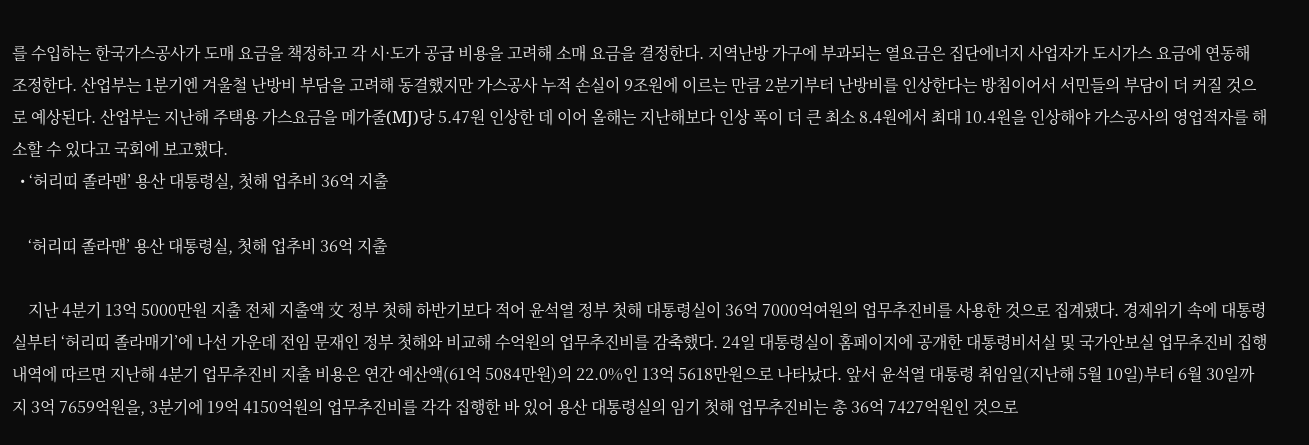를 수입하는 한국가스공사가 도매 요금을 책정하고 각 시·도가 공급 비용을 고려해 소매 요금을 결정한다. 지역난방 가구에 부과되는 열요금은 집단에너지 사업자가 도시가스 요금에 연동해 조정한다. 산업부는 1분기엔 겨울철 난방비 부담을 고려해 동결했지만 가스공사 누적 손실이 9조원에 이르는 만큼 2분기부터 난방비를 인상한다는 방침이어서 서민들의 부담이 더 커질 것으로 예상된다. 산업부는 지난해 주택용 가스요금을 메가줄(MJ)당 5.47원 인상한 데 이어 올해는 지난해보다 인상 폭이 더 큰 최소 8.4원에서 최대 10.4원을 인상해야 가스공사의 영업적자를 해소할 수 있다고 국회에 보고했다.
  • ‘허리띠 졸라맨’ 용산 대통령실, 첫해 업추비 36억 지출

    ‘허리띠 졸라맨’ 용산 대통령실, 첫해 업추비 36억 지출

    지난 4분기 13억 5000만원 지출 전체 지출액 文 정부 첫해 하반기보다 적어 윤석열 정부 첫해 대통령실이 36억 7000억여원의 업무추진비를 사용한 것으로 집계됐다. 경제위기 속에 대통령실부터 ‘허리띠 졸라매기’에 나선 가운데 전임 문재인 정부 첫해와 비교해 수억원의 업무추진비를 감축했다. 24일 대통령실이 홈페이지에 공개한 대통령비서실 및 국가안보실 업무추진비 집행내역에 따르면 지난해 4분기 업무추진비 지출 비용은 연간 예산액(61억 5084만원)의 22.0%인 13억 5618만원으로 나타났다. 앞서 윤석열 대통령 취임일(지난해 5월 10일)부터 6월 30일까지 3억 7659억원을, 3분기에 19억 4150억원의 업무추진비를 각각 집행한 바 있어 용산 대통령실의 임기 첫해 업무추진비는 총 36억 7427억원인 것으로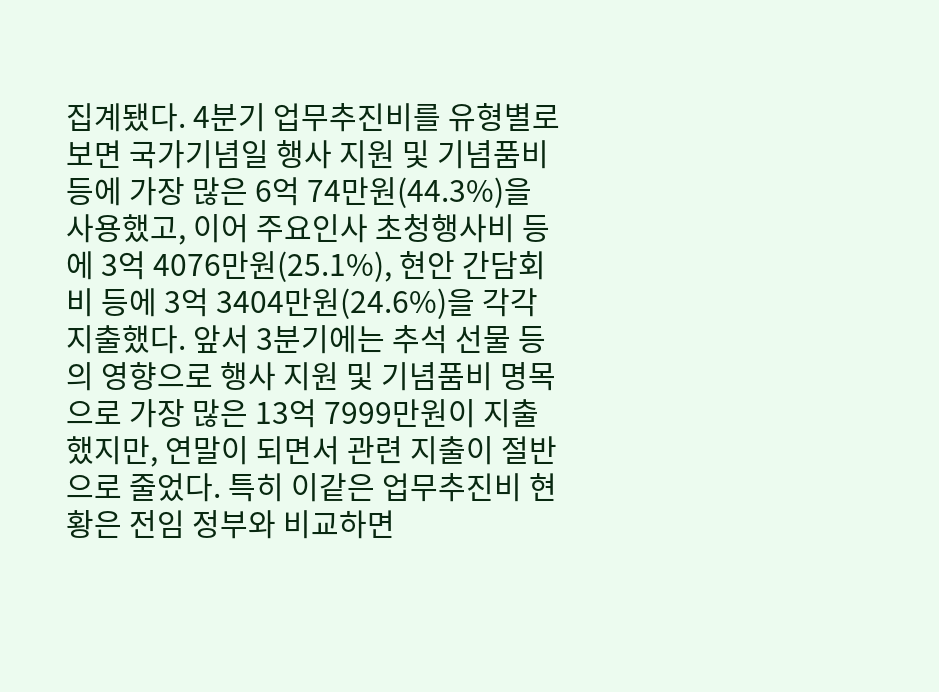집계됐다. 4분기 업무추진비를 유형별로 보면 국가기념일 행사 지원 및 기념품비 등에 가장 많은 6억 74만원(44.3%)을 사용했고, 이어 주요인사 초청행사비 등에 3억 4076만원(25.1%), 현안 간담회비 등에 3억 3404만원(24.6%)을 각각 지출했다. 앞서 3분기에는 추석 선물 등의 영향으로 행사 지원 및 기념품비 명목으로 가장 많은 13억 7999만원이 지출했지만, 연말이 되면서 관련 지출이 절반으로 줄었다. 특히 이같은 업무추진비 현황은 전임 정부와 비교하면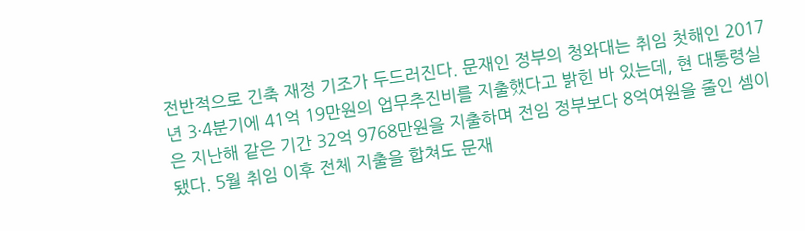전반적으로 긴축 재정 기조가 두드러진다. 문재인 정부의 청와대는 취임 첫해인 2017년 3·4분기에 41억 19만원의 업무추진비를 지출했다고 밝힌 바 있는데, 현 대통령실은 지난해 같은 기간 32억 9768만원을 지출하며 전임 정부보다 8억여원을 줄인 셈이 됐다. 5월 취임 이후 전체 지출을 합쳐도 문재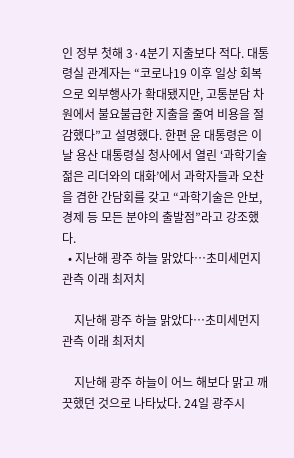인 정부 첫해 3·4분기 지출보다 적다. 대통령실 관계자는 “코로나19 이후 일상 회복으로 외부행사가 확대됐지만, 고통분담 차원에서 불요불급한 지출을 줄여 비용을 절감했다”고 설명했다. 한편 윤 대통령은 이날 용산 대통령실 청사에서 열린 ‘과학기술 젊은 리더와의 대화’에서 과학자들과 오찬을 겸한 간담회를 갖고 “과학기술은 안보, 경제 등 모든 분야의 출발점”라고 강조했다.
  • 지난해 광주 하늘 맑았다…초미세먼지 관측 이래 최저치

    지난해 광주 하늘 맑았다…초미세먼지 관측 이래 최저치

    지난해 광주 하늘이 어느 해보다 맑고 깨끗했던 것으로 나타났다. 24일 광주시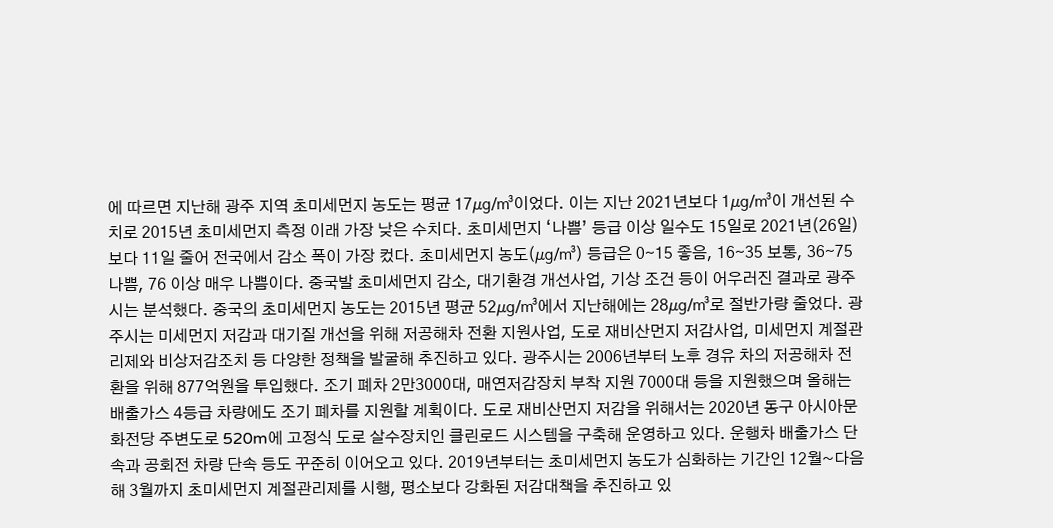에 따르면 지난해 광주 지역 초미세먼지 농도는 평균 17㎍/㎥이었다. 이는 지난 2021년보다 1㎍/㎥이 개선된 수치로 2015년 초미세먼지 측정 이래 가장 낮은 수치다. 초미세먼지 ‘나쁨’ 등급 이상 일수도 15일로 2021년(26일)보다 11일 줄어 전국에서 감소 폭이 가장 컸다. 초미세먼지 농도(㎍/㎥) 등급은 0∼15 좋음, 16∼35 보통, 36∼75 나쁨, 76 이상 매우 나쁨이다. 중국발 초미세먼지 감소, 대기환경 개선사업, 기상 조건 등이 어우러진 결과로 광주시는 분석했다. 중국의 초미세먼지 농도는 2015년 평균 52㎍/㎥에서 지난해에는 28㎍/㎥로 절반가량 줄었다. 광주시는 미세먼지 저감과 대기질 개선을 위해 저공해차 전환 지원사업, 도로 재비산먼지 저감사업, 미세먼지 계절관리제와 비상저감조치 등 다양한 정책을 발굴해 추진하고 있다. 광주시는 2006년부터 노후 경유 차의 저공해차 전환을 위해 877억원을 투입했다. 조기 폐차 2만3000대, 매연저감장치 부착 지원 7000대 등을 지원했으며 올해는 배출가스 4등급 차량에도 조기 폐차를 지원할 계획이다. 도로 재비산먼지 저감을 위해서는 2020년 동구 아시아문화전당 주변도로 520m에 고정식 도로 살수장치인 클린로드 시스템을 구축해 운영하고 있다. 운행차 배출가스 단속과 공회전 차량 단속 등도 꾸준히 이어오고 있다. 2019년부터는 초미세먼지 농도가 심화하는 기간인 12월~다음해 3월까지 초미세먼지 계절관리제를 시행, 평소보다 강화된 저감대책을 추진하고 있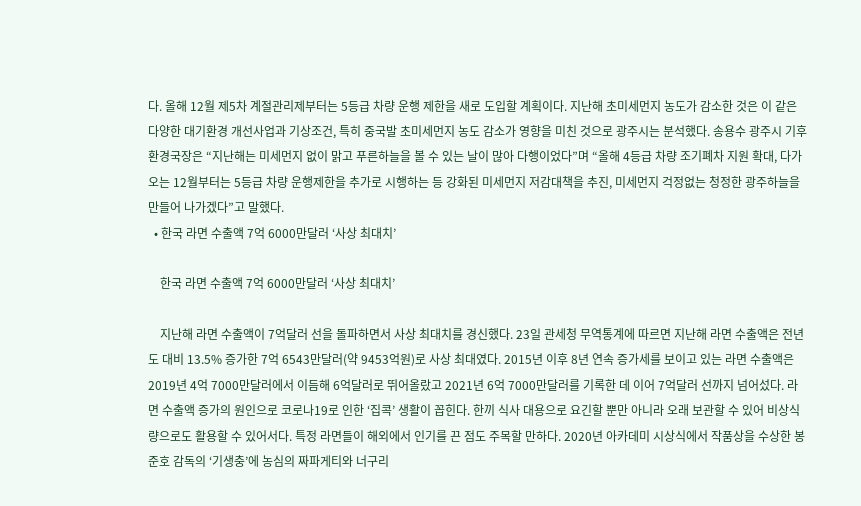다. 올해 12월 제5차 계절관리제부터는 5등급 차량 운행 제한을 새로 도입할 계획이다. 지난해 초미세먼지 농도가 감소한 것은 이 같은 다양한 대기환경 개선사업과 기상조건, 특히 중국발 초미세먼지 농도 감소가 영향을 미친 것으로 광주시는 분석했다. 송용수 광주시 기후환경국장은 “지난해는 미세먼지 없이 맑고 푸른하늘을 볼 수 있는 날이 많아 다행이었다”며 “올해 4등급 차량 조기폐차 지원 확대, 다가오는 12월부터는 5등급 차량 운행제한을 추가로 시행하는 등 강화된 미세먼지 저감대책을 추진, 미세먼지 걱정없는 청정한 광주하늘을 만들어 나가겠다”고 말했다.
  • 한국 라면 수출액 7억 6000만달러 ‘사상 최대치’

    한국 라면 수출액 7억 6000만달러 ‘사상 최대치’

    지난해 라면 수출액이 7억달러 선을 돌파하면서 사상 최대치를 경신했다. 23일 관세청 무역통계에 따르면 지난해 라면 수출액은 전년도 대비 13.5% 증가한 7억 6543만달러(약 9453억원)로 사상 최대였다. 2015년 이후 8년 연속 증가세를 보이고 있는 라면 수출액은 2019년 4억 7000만달러에서 이듬해 6억달러로 뛰어올랐고 2021년 6억 7000만달러를 기록한 데 이어 7억달러 선까지 넘어섰다. 라면 수출액 증가의 원인으로 코로나19로 인한 ‘집콕’ 생활이 꼽힌다. 한끼 식사 대용으로 요긴할 뿐만 아니라 오래 보관할 수 있어 비상식량으로도 활용할 수 있어서다. 특정 라면들이 해외에서 인기를 끈 점도 주목할 만하다. 2020년 아카데미 시상식에서 작품상을 수상한 봉준호 감독의 ‘기생충’에 농심의 짜파게티와 너구리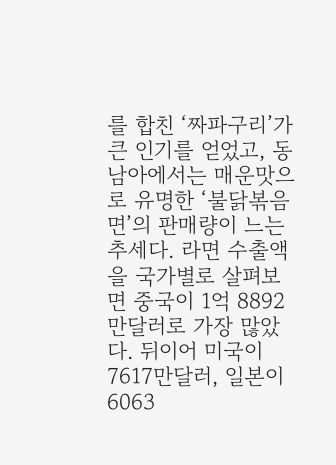를 합친 ‘짜파구리’가 큰 인기를 얻었고, 동남아에서는 매운맛으로 유명한 ‘불닭볶음면’의 판매량이 느는 추세다. 라면 수출액을 국가별로 살펴보면 중국이 1억 8892만달러로 가장 많았다. 뒤이어 미국이 7617만달러, 일본이 6063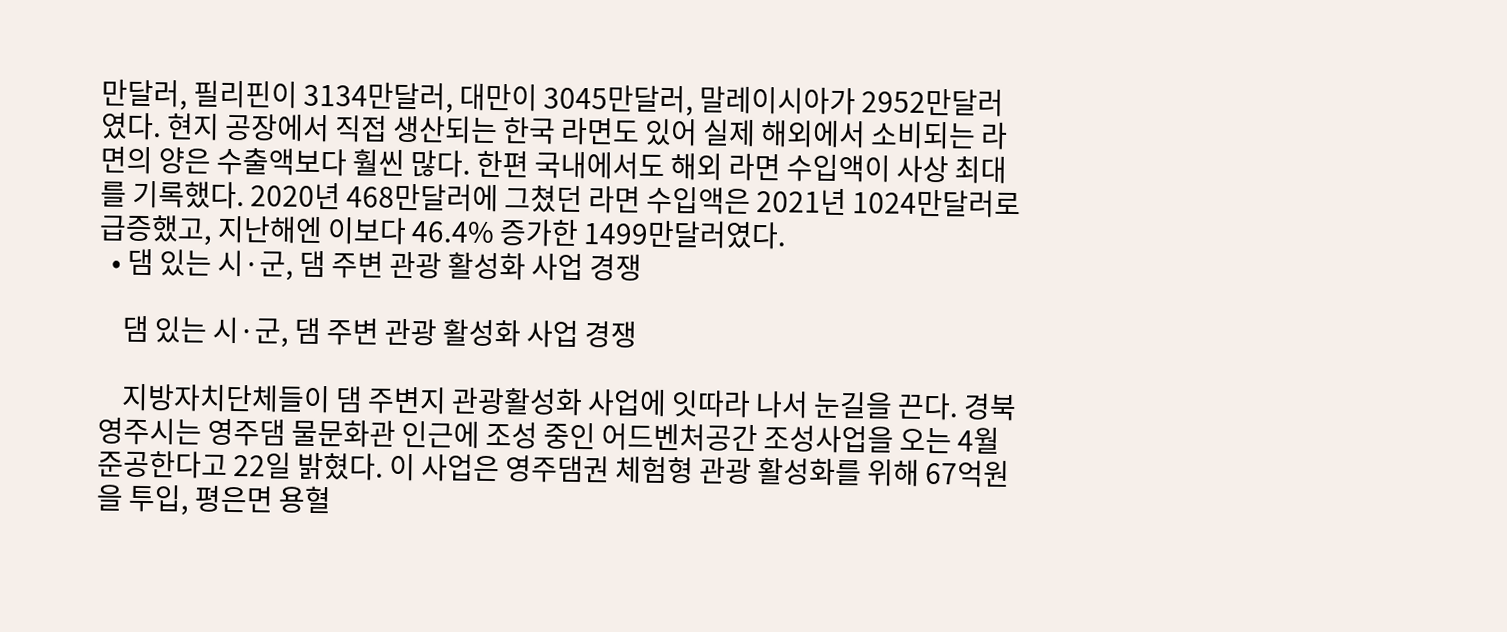만달러, 필리핀이 3134만달러, 대만이 3045만달러, 말레이시아가 2952만달러였다. 현지 공장에서 직접 생산되는 한국 라면도 있어 실제 해외에서 소비되는 라면의 양은 수출액보다 훨씬 많다. 한편 국내에서도 해외 라면 수입액이 사상 최대를 기록했다. 2020년 468만달러에 그쳤던 라면 수입액은 2021년 1024만달러로 급증했고, 지난해엔 이보다 46.4% 증가한 1499만달러였다.
  • 댐 있는 시·군, 댐 주변 관광 활성화 사업 경쟁

    댐 있는 시·군, 댐 주변 관광 활성화 사업 경쟁

    지방자치단체들이 댐 주변지 관광활성화 사업에 잇따라 나서 눈길을 끈다. 경북 영주시는 영주댐 물문화관 인근에 조성 중인 어드벤처공간 조성사업을 오는 4월 준공한다고 22일 밝혔다. 이 사업은 영주댐권 체험형 관광 활성화를 위해 67억원을 투입, 평은면 용혈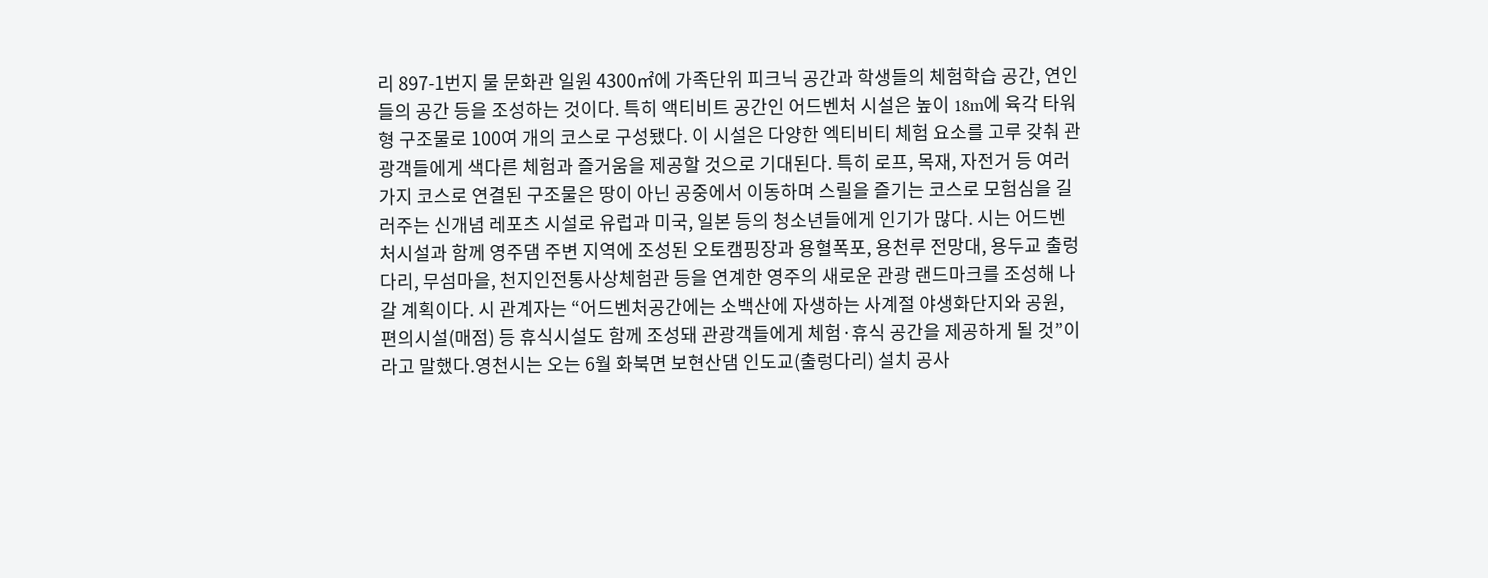리 897-1번지 물 문화관 일원 4300㎡에 가족단위 피크닉 공간과 학생들의 체험학습 공간, 연인들의 공간 등을 조성하는 것이다. 특히 액티비트 공간인 어드벤처 시설은 높이 18m에 육각 타워형 구조물로 100여 개의 코스로 구성됐다. 이 시설은 다양한 엑티비티 체험 요소를 고루 갖춰 관광객들에게 색다른 체험과 즐거움을 제공할 것으로 기대된다. 특히 로프, 목재, 자전거 등 여러 가지 코스로 연결된 구조물은 땅이 아닌 공중에서 이동하며 스릴을 즐기는 코스로 모험심을 길러주는 신개념 레포츠 시설로 유럽과 미국, 일본 등의 청소년들에게 인기가 많다. 시는 어드벤처시설과 함께 영주댐 주변 지역에 조성된 오토캠핑장과 용혈폭포, 용천루 전망대, 용두교 출렁다리, 무섬마을, 천지인전통사상체험관 등을 연계한 영주의 새로운 관광 랜드마크를 조성해 나갈 계획이다. 시 관계자는 “어드벤처공간에는 소백산에 자생하는 사계절 야생화단지와 공원, 편의시설(매점) 등 휴식시설도 함께 조성돼 관광객들에게 체험·휴식 공간을 제공하게 될 것”이라고 말했다.영천시는 오는 6월 화북면 보현산댐 인도교(출렁다리) 설치 공사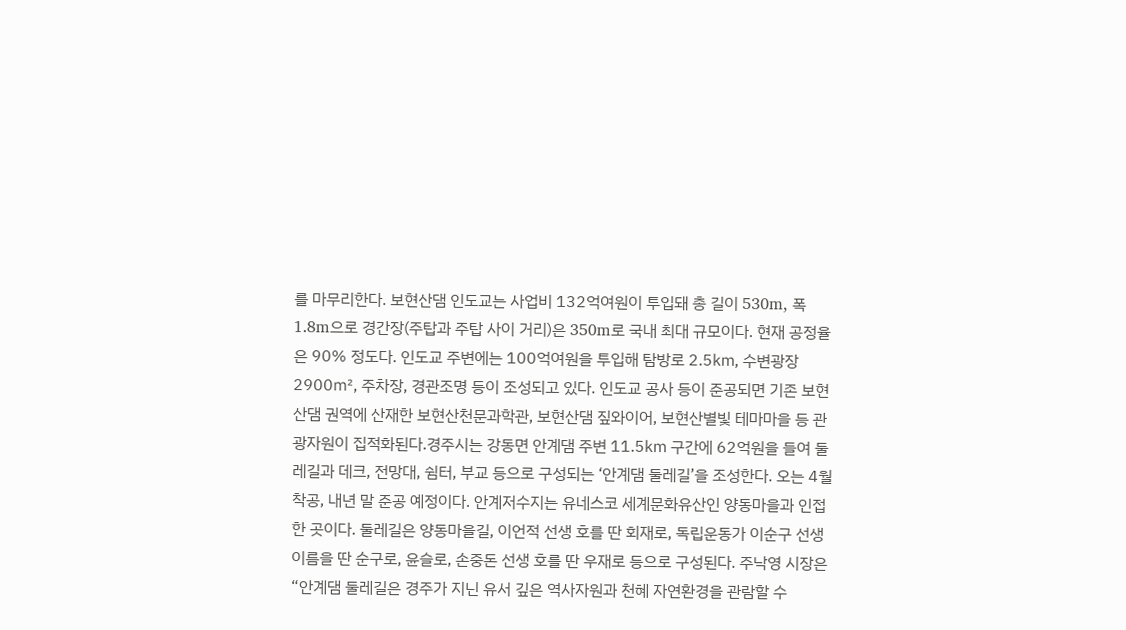를 마무리한다. 보현산댐 인도교는 사업비 132억여원이 투입돼 총 길이 530m, 폭 1.8m으로 경간장(주탑과 주탑 사이 거리)은 350m로 국내 최대 규모이다. 현재 공정율은 90% 정도다. 인도교 주변에는 100억여원을 투입해 탐방로 2.5㎞, 수변광장 2900㎡, 주차장, 경관조명 등이 조성되고 있다. 인도교 공사 등이 준공되면 기존 보현산댐 권역에 산재한 보현산천문과학관, 보현산댐 짚와이어, 보현산별빛 테마마을 등 관광자원이 집적화된다.경주시는 강동면 안계댐 주변 11.5㎞ 구간에 62억원을 들여 둘레길과 데크, 전망대, 쉼터, 부교 등으로 구성되는 ‘안계댐 둘레길’을 조성한다. 오는 4월 착공, 내년 말 준공 예정이다. 안계저수지는 유네스코 세계문화유산인 양동마을과 인접한 곳이다. 둘레길은 양동마을길, 이언적 선생 호를 딴 회재로, 독립운동가 이순구 선생 이름을 딴 순구로, 윤슬로, 손중돈 선생 호를 딴 우재로 등으로 구성된다. 주낙영 시장은 “안계댐 둘레길은 경주가 지닌 유서 깊은 역사자원과 천혜 자연환경을 관람할 수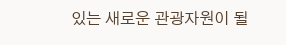있는 새로운 관광자원이 될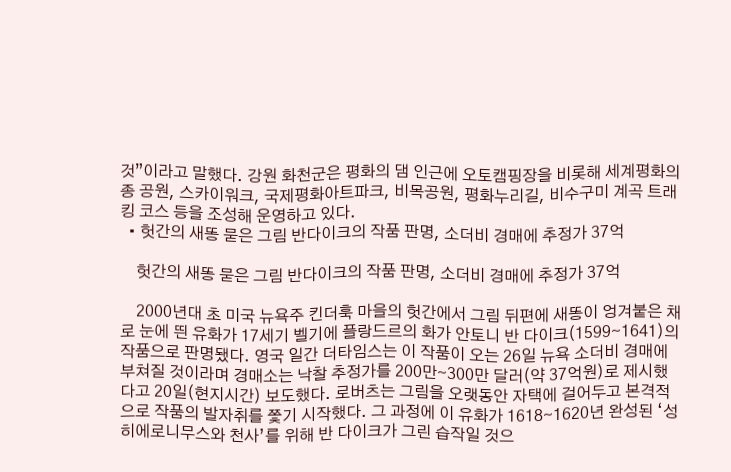것”이라고 말했다. 강원 화천군은 평화의 댐 인근에 오토캠핑장을 비롯해 세계평화의 종 공원, 스카이워크, 국제평화아트파크, 비목공원, 평화누리길, 비수구미 계곡 트래킹 코스 등을 조성해 운영하고 있다.
  • 헛간의 새똥 묻은 그림 반다이크의 작품 판명, 소더비 경매에 추정가 37억

    헛간의 새똥 묻은 그림 반다이크의 작품 판명, 소더비 경매에 추정가 37억

    2000년대 초 미국 뉴욕주 킨더훅 마을의 헛간에서 그림 뒤편에 새똥이 엉겨붙은 채로 눈에 띈 유화가 17세기 벨기에 플랑드르의 화가 안토니 반 다이크(1599∼1641)의 작품으로 판명됐다. 영국 일간 더타임스는 이 작품이 오는 26일 뉴욕 소더비 경매에 부쳐질 것이라며 경매소는 낙찰 추정가를 200만∼300만 달러(약 37억원)로 제시했다고 20일(현지시간) 보도했다. 로버츠는 그림을 오랫동안 자택에 걸어두고 본격적으로 작품의 발자취를 쫓기 시작했다. 그 과정에 이 유화가 1618∼1620년 완성된 ‘성 히에로니무스와 천사’를 위해 반 다이크가 그린 습작일 것으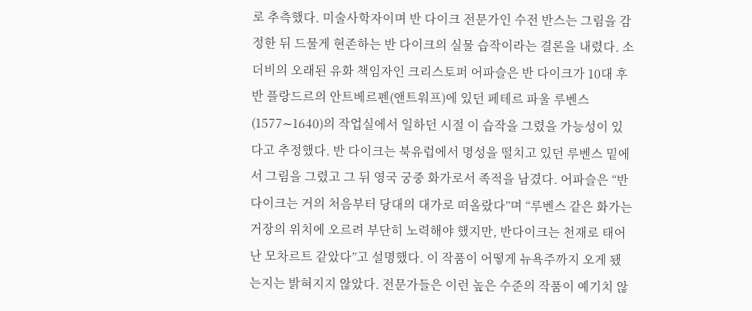로 추측했다. 미술사학자이며 반 다이크 전문가인 수전 반스는 그림을 감정한 뒤 드물게 현존하는 반 다이크의 실물 습작이라는 결론을 내렸다. 소더비의 오래된 유화 책임자인 크리스토퍼 어파슬은 반 다이크가 10대 후반 플랑드르의 안트베르펜(앤트워프)에 있던 페테르 파울 루벤스(1577∼1640)의 작업실에서 일하던 시절 이 습작을 그렸을 가능성이 있다고 추정했다. 반 다이크는 북유럽에서 명성을 떨치고 있던 루벤스 밑에서 그림을 그렸고 그 뒤 영국 궁중 화가로서 족적을 남겼다. 어파슬은 “반다이크는 거의 처음부터 당대의 대가로 떠올랐다”며 “루벤스 같은 화가는 거장의 위치에 오르려 부단히 노력해야 했지만, 반다이크는 천재로 태어난 모차르트 같았다”고 설명했다. 이 작품이 어떻게 뉴욕주까지 오게 됐는지는 밝혀지지 않았다. 전문가들은 이런 높은 수준의 작품이 예기치 않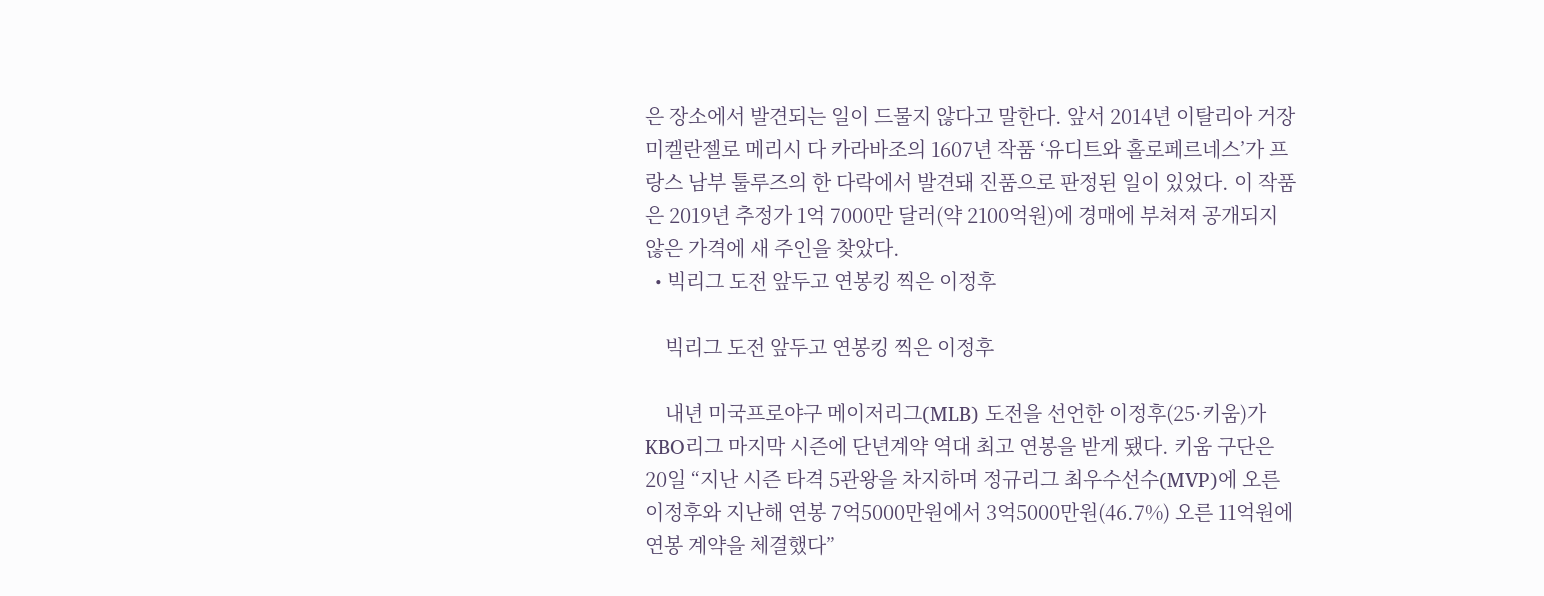은 장소에서 발견되는 일이 드물지 않다고 말한다. 앞서 2014년 이탈리아 거장 미켈란젤로 메리시 다 카라바조의 1607년 작품 ‘유디트와 홀로페르네스’가 프랑스 남부 툴루즈의 한 다락에서 발견돼 진품으로 판정된 일이 있었다. 이 작품은 2019년 추정가 1억 7000만 달러(약 2100억원)에 경매에 부쳐져 공개되지 않은 가격에 새 주인을 찾았다.
  • 빅리그 도전 앞두고 연봉킹 찍은 이정후

    빅리그 도전 앞두고 연봉킹 찍은 이정후

    내년 미국프로야구 메이저리그(MLB) 도전을 선언한 이정후(25·키움)가 KBO리그 마지막 시즌에 단년계약 역대 최고 연봉을 받게 됐다. 키움 구단은 20일 “지난 시즌 타격 5관왕을 차지하며 정규리그 최우수선수(MVP)에 오른 이정후와 지난해 연봉 7억5000만원에서 3억5000만원(46.7%) 오른 11억원에 연봉 계약을 체결했다”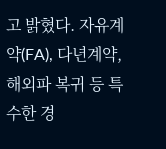고 밝혔다. 자유계약(FA), 다년계약, 해외파 복귀 등 특수한 경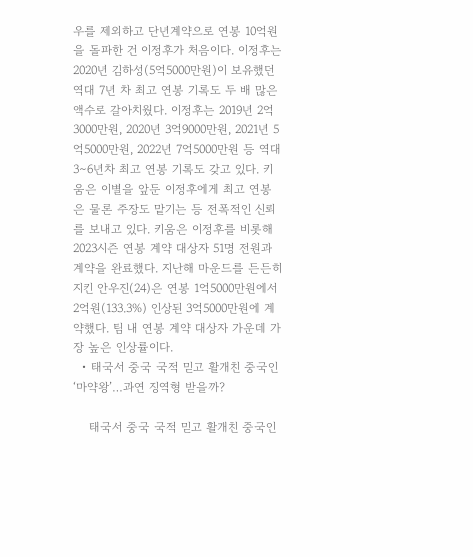우를 제외하고 단년계약으로 연봉 10억원을 돌파한 건 이정후가 처음이다. 이정후는 2020년 김하성(5억5000만원)이 보유했던 역대 7년 차 최고 연봉 기록도 두 배 많은 액수로 갈아치웠다. 이정후는 2019년 2억3000만원, 2020년 3억9000만원, 2021년 5억5000만원, 2022년 7억5000만원 등 역대 3∼6년차 최고 연봉 기록도 갖고 있다. 키움은 이별을 앞둔 이정후에게 최고 연봉은 물론 주장도 맡기는 등 전폭적인 신뢰를 보내고 있다. 키움은 이정후를 비롯해 2023시즌 연봉 계약 대상자 51명 전원과 계약을 완료했다. 지난해 마운드를 든든히 지킨 안우진(24)은 연봉 1억5000만원에서 2억원(133.3%) 인상된 3억5000만원에 계약했다. 팀 내 연봉 계약 대상자 가운데 가장 높은 인상률이다.
  • 태국서 중국 국적 믿고 활개친 중국인 ‘마약왕’…과연 징역형 받을까?

    태국서 중국 국적 믿고 활개친 중국인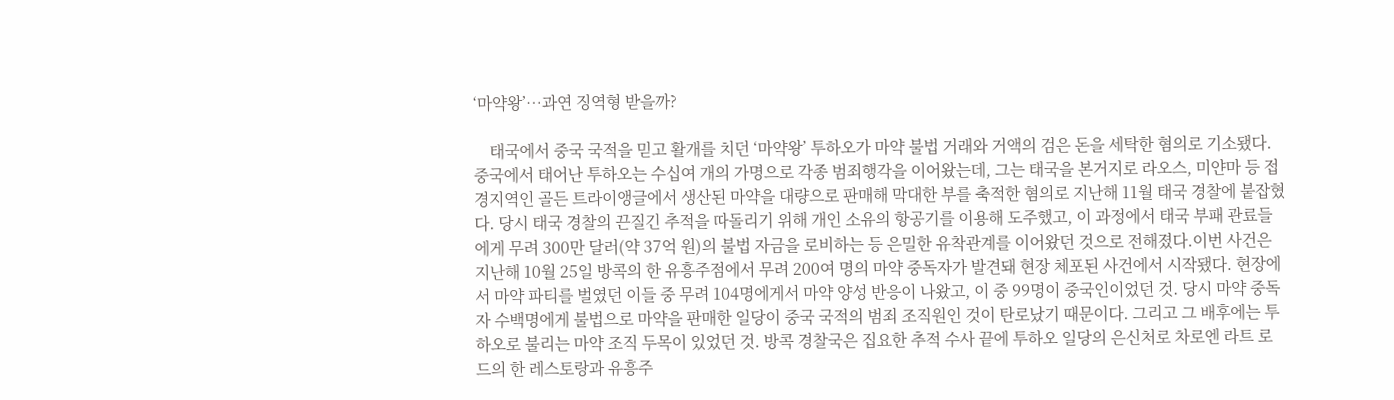‘마약왕’…과연 징역형 받을까?

    태국에서 중국 국적을 믿고 활개를 치던 ‘마약왕’ 투하오가 마약 불법 거래와 거액의 검은 돈을 세탁한 혐의로 기소됐다. 중국에서 태어난 투하오는 수십여 개의 가명으로 각종 범죄행각을 이어왔는데, 그는 태국을 본거지로 라오스, 미얀마 등 접경지역인 골든 트라이앵글에서 생산된 마약을 대량으로 판매해 막대한 부를 축적한 혐의로 지난해 11월 태국 경찰에 붙잡혔다. 당시 태국 경찰의 끈질긴 추적을 따돌리기 위해 개인 소유의 항공기를 이용해 도주했고, 이 과정에서 태국 부패 관료들에게 무려 300만 달러(약 37억 원)의 불법 자금을 로비하는 등 은밀한 유착관계를 이어왔던 것으로 전해졌다.이번 사건은 지난해 10월 25일 방콕의 한 유흥주점에서 무려 200여 명의 마약 중독자가 발견돼 현장 체포된 사건에서 시작됐다. 현장에서 마약 파티를 벌였던 이들 중 무려 104명에게서 마약 양성 반응이 나왔고, 이 중 99명이 중국인이었던 것. 당시 마약 중독자 수백명에게 불법으로 마약을 판매한 일당이 중국 국적의 범죄 조직원인 것이 탄로났기 때문이다. 그리고 그 배후에는 투하오로 불리는 마약 조직 두목이 있었던 것. 방콕 경찰국은 집요한 추적 수사 끝에 투하오 일당의 은신처로 차로엔 라트 로드의 한 레스토랑과 유흥주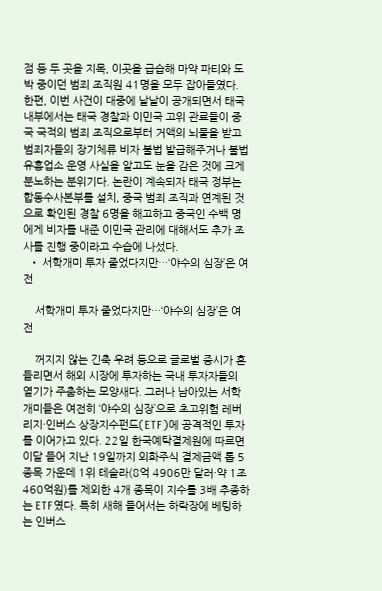점 등 두 곳을 지목, 이곳을 급습해 마약 파티와 도박 중이던 범죄 조직원 41명을 모두 잡아들였다. 한편, 이번 사건이 대중에 낱낱이 공개되면서 태국 내부에서는 태국 경찰과 이민국 고위 관료들이 중국 국적의 범죄 조직으로부터 거액의 뇌물을 받고 범죄자들의 장기체류 비자 불법 발급해주거나 불법 유흥업소 운영 사실을 알고도 눈을 감은 것에 크게 분노하는 분위기다. 논란이 계속되자 태국 정부는 합동수사본부를 설치, 중국 범죄 조직과 연계된 것으로 확인된 경찰 6명을 해고하고 중국인 수백 명에게 비자를 내준 이민국 관리에 대해서도 추가 조사를 진행 중이라고 수습에 나섰다.
  • 서학개미 투자 줄었다지만…‘야수의 심장’은 여전

    서학개미 투자 줄었다지만…‘야수의 심장’은 여전

    꺼지지 않는 긴축 우려 등으로 글로벌 증시가 흔들리면서 해외 시장에 투자하는 국내 투자자들의 열기가 주춤하는 모양새다. 그러나 남아있는 서학개미들은 여전히 ‘야수의 심장’으로 초고위험 레버리지·인버스 상장지수펀드(ETF)에 공격적인 투자를 이어가고 있다. 22일 한국예탁결제원에 따르면 이달 들어 지난 19일까지 외화주식 결제금액 톱 5 종목 가운데 1위 테슬라(8억 4906만 달러·약 1조 460억원)를 제외한 4개 종목이 지수를 3배 추종하는 ETF였다. 특히 새해 들어서는 하락장에 베팅하는 인버스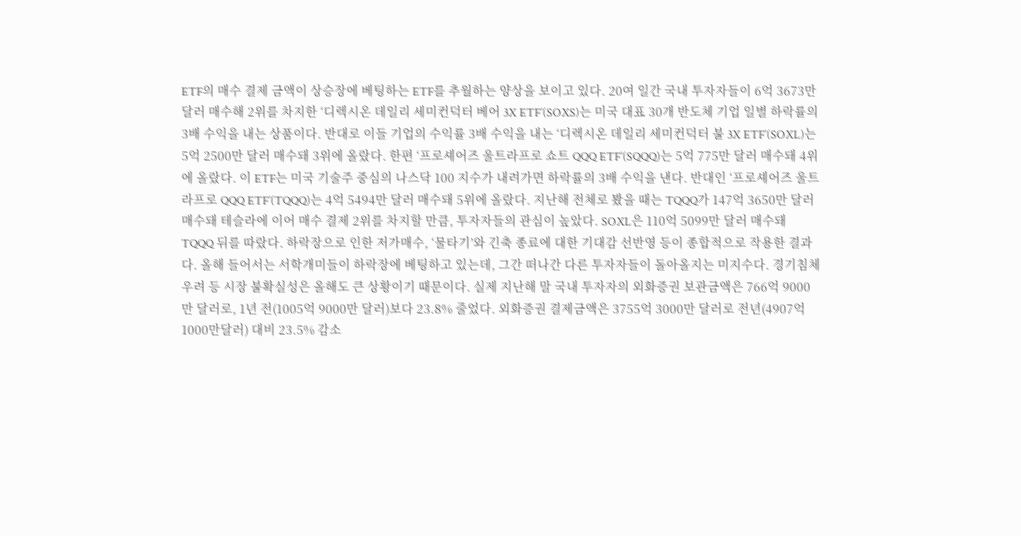ETF의 매수 결제 금액이 상승장에 베팅하는 ETF를 추월하는 양상을 보이고 있다. 20여 일간 국내 투자자들이 6억 3673만 달러 매수해 2위를 차지한 ‘디렉시온 데일리 세미컨덕터 베어 3X ETF’(SOXS)는 미국 대표 30개 반도체 기업 일별 하락률의 3배 수익을 내는 상품이다. 반대로 이들 기업의 수익률 3배 수익을 내는 ‘디렉시온 데일리 세미컨덕터 불 3X ETF’(SOXL)는 5억 2500만 달러 매수돼 3위에 올랐다. 한편 ‘프로셰어즈 울트라프로 쇼트 QQQ ETF’(SQQQ)는 5억 775만 달러 매수돼 4위에 올랐다. 이 ETF는 미국 기술주 중심의 나스닥 100 지수가 내려가면 하락률의 3배 수익을 낸다. 반대인 ‘프로셰어즈 울트라프로 QQQ ETF’(TQQQ)는 4억 5494만 달러 매수돼 5위에 올랐다. 지난해 전체로 봤을 때는 TQQQ가 147억 3650만 달러 매수돼 테슬라에 이어 매수 결제 2위를 차지할 만큼, 투자자들의 관심이 높았다. SOXL은 110억 5099만 달러 매수돼 TQQQ 뒤를 따랐다. 하락장으로 인한 저가매수, ‘물타기’와 긴축 종료에 대한 기대감 선반영 등이 종합적으로 작용한 결과다. 올해 들어서는 서학개미들이 하락장에 베팅하고 있는데, 그간 떠나간 다른 투자자들이 돌아올지는 미지수다. 경기침체 우려 등 시장 불확실성은 올해도 큰 상황이기 때문이다. 실제 지난해 말 국내 투자자의 외화증권 보관금액은 766억 9000만 달러로, 1년 전(1005억 9000만 달러)보다 23.8% 줄었다. 외화증권 결제금액은 3755억 3000만 달러로 전년(4907억1000만달러) 대비 23.5% 감소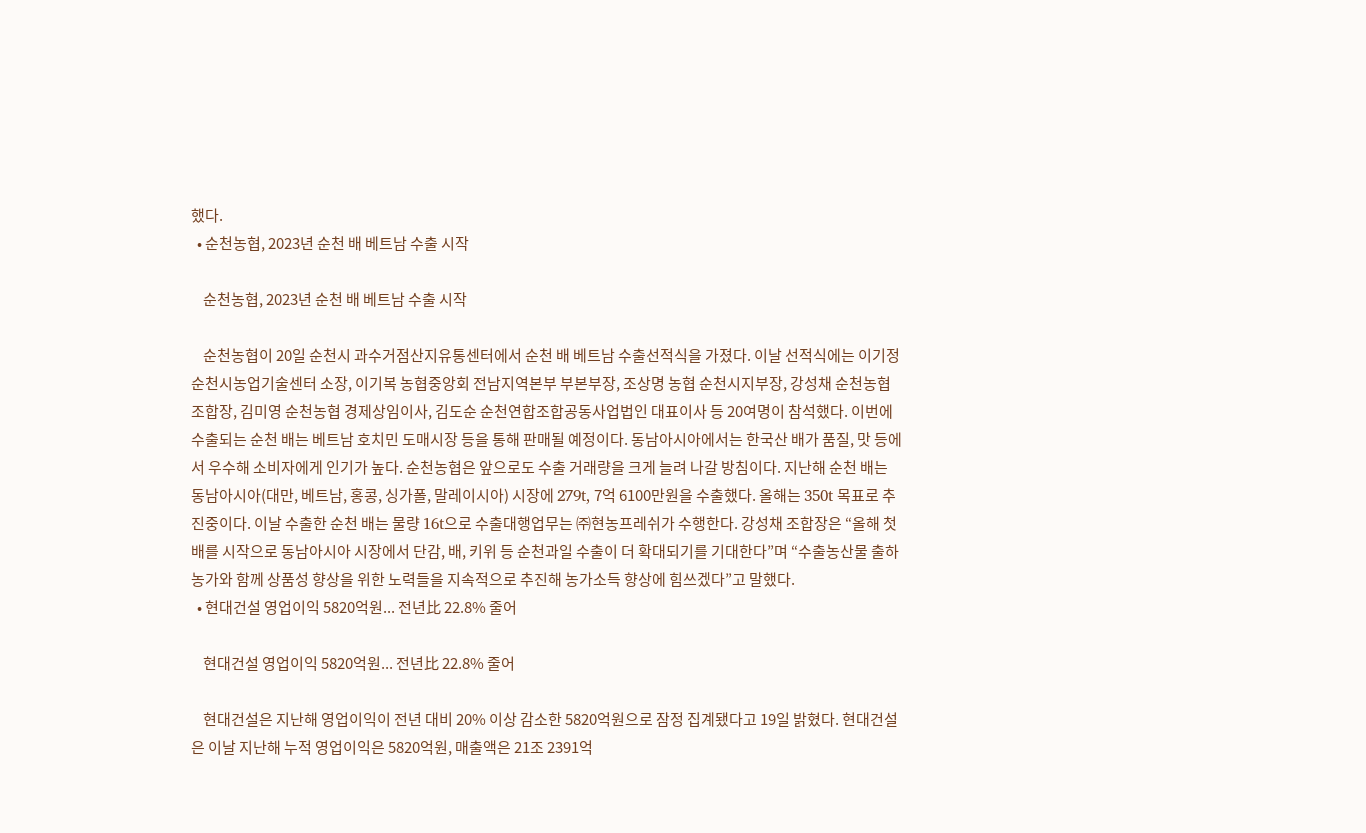했다.
  • 순천농협, 2023년 순천 배 베트남 수출 시작

    순천농협, 2023년 순천 배 베트남 수출 시작

    순천농협이 20일 순천시 과수거점산지유통센터에서 순천 배 베트남 수출선적식을 가졌다. 이날 선적식에는 이기정 순천시농업기술센터 소장, 이기복 농협중앙회 전남지역본부 부본부장, 조상명 농협 순천시지부장, 강성채 순천농협 조합장, 김미영 순천농협 경제상임이사, 김도순 순천연합조합공동사업법인 대표이사 등 20여명이 참석했다. 이번에 수출되는 순천 배는 베트남 호치민 도매시장 등을 통해 판매될 예정이다. 동남아시아에서는 한국산 배가 품질, 맛 등에서 우수해 소비자에게 인기가 높다. 순천농협은 앞으로도 수출 거래량을 크게 늘려 나갈 방침이다. 지난해 순천 배는 동남아시아(대만, 베트남, 홍콩, 싱가폴, 말레이시아) 시장에 279t, 7억 6100만원을 수출했다. 올해는 350t 목표로 추진중이다. 이날 수출한 순천 배는 물량 16t으로 수출대행업무는 ㈜현농프레쉬가 수행한다. 강성채 조합장은 “올해 첫 배를 시작으로 동남아시아 시장에서 단감, 배, 키위 등 순천과일 수출이 더 확대되기를 기대한다”며 “수출농산물 출하농가와 함께 상품성 향상을 위한 노력들을 지속적으로 추진해 농가소득 향상에 힘쓰겠다”고 말했다.
  • 현대건설 영업이익 5820억원... 전년比 22.8% 줄어

    현대건설 영업이익 5820억원... 전년比 22.8% 줄어

    현대건설은 지난해 영업이익이 전년 대비 20% 이상 감소한 5820억원으로 잠정 집계됐다고 19일 밝혔다. 현대건설은 이날 지난해 누적 영업이익은 5820억원, 매출액은 21조 2391억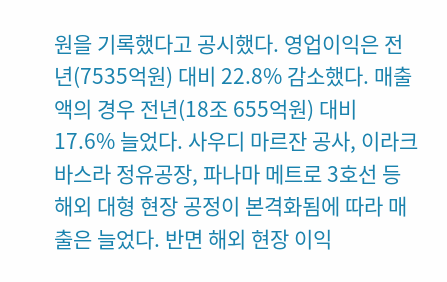원을 기록했다고 공시했다. 영업이익은 전년(7535억원) 대비 22.8% 감소했다. 매출액의 경우 전년(18조 655억원) 대비 17.6% 늘었다. 사우디 마르잔 공사, 이라크 바스라 정유공장, 파나마 메트로 3호선 등 해외 대형 현장 공정이 본격화됨에 따라 매출은 늘었다. 반면 해외 현장 이익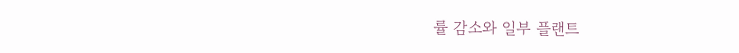률 감소와 일부 플랜트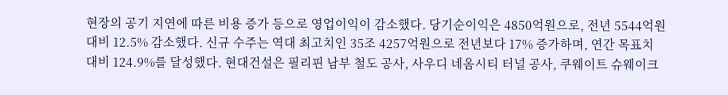현장의 공기 지연에 따른 비용 증가 등으로 영업이익이 감소했다. 당기순이익은 4850억원으로, 전년 5544억원 대비 12.5% 감소했다. 신규 수주는 역대 최고치인 35조 4257억원으로 전년보다 17% 증가하며, 연간 목표치 대비 124.9%를 달성했다. 현대건설은 필리핀 남부 철도 공사, 사우디 네옴시티 터널 공사, 쿠웨이트 슈웨이크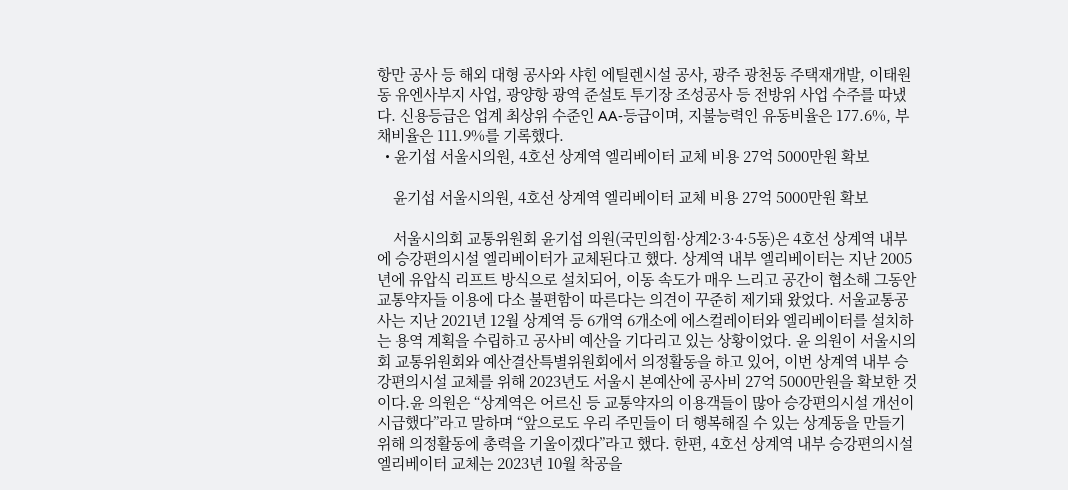항만 공사 등 해외 대형 공사와 샤힌 에틸렌시설 공사, 광주 광천동 주택재개발, 이태원동 유엔사부지 사업, 광양항 광역 준설토 투기장 조성공사 등 전방위 사업 수주를 따냈다. 신용등급은 업계 최상위 수준인 AA-등급이며, 지불능력인 유동비율은 177.6%, 부채비율은 111.9%를 기록했다.
  • 윤기섭 서울시의원, 4호선 상계역 엘리베이터 교체 비용 27억 5000만원 확보

    윤기섭 서울시의원, 4호선 상계역 엘리베이터 교체 비용 27억 5000만원 확보

    서울시의회 교통위원회 윤기섭 의원(국민의힘·상계2·3·4·5동)은 4호선 상계역 내부에 승강편의시설 엘리베이터가 교체된다고 했다. 상계역 내부 엘리베이터는 지난 2005년에 유압식 리프트 방식으로 설치되어, 이동 속도가 매우 느리고 공간이 협소해 그동안 교통약자들 이용에 다소 불편함이 따른다는 의견이 꾸준히 제기돼 왔었다. 서울교통공사는 지난 2021년 12월 상계역 등 6개역 6개소에 에스컬레이터와 엘리베이터를 설치하는 용역 계획을 수립하고 공사비 예산을 기다리고 있는 상황이었다. 윤 의원이 서울시의회 교통위원회와 예산결산특별위원회에서 의정활동을 하고 있어, 이번 상계역 내부 승강편의시설 교체를 위해 2023년도 서울시 본예산에 공사비 27억 5000만원을 확보한 것이다.윤 의원은 “상계역은 어르신 등 교통약자의 이용객들이 많아 승강편의시설 개선이 시급했다”라고 말하며 “앞으로도 우리 주민들이 더 행복해질 수 있는 상계동을 만들기 위해 의정활동에 총력을 기울이겠다”라고 했다. 한편, 4호선 상계역 내부 승강편의시설 엘리베이터 교체는 2023년 10월 착공을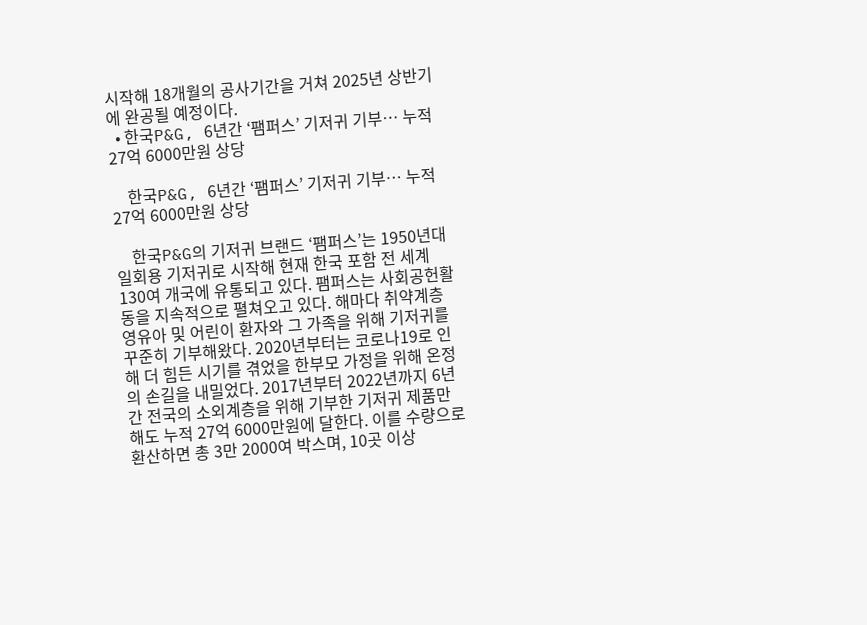시작해 18개월의 공사기간을 거쳐 2025년 상반기에 완공될 예정이다.
  • 한국P&G, 6년간 ‘팸퍼스’ 기저귀 기부… 누적 27억 6000만원 상당

    한국P&G, 6년간 ‘팸퍼스’ 기저귀 기부… 누적 27억 6000만원 상당

    한국P&G의 기저귀 브랜드 ‘팸퍼스’는 1950년대 일회용 기저귀로 시작해 현재 한국 포함 전 세계 130여 개국에 유통되고 있다. 팸퍼스는 사회공헌활동을 지속적으로 펼쳐오고 있다. 해마다 취약계층 영유아 및 어린이 환자와 그 가족을 위해 기저귀를 꾸준히 기부해왔다. 2020년부터는 코로나19로 인해 더 힘든 시기를 겪었을 한부모 가정을 위해 온정의 손길을 내밀었다. 2017년부터 2022년까지 6년간 전국의 소외계층을 위해 기부한 기저귀 제품만 해도 누적 27억 6000만원에 달한다. 이를 수량으로 환산하면 총 3만 2000여 박스며, 10곳 이상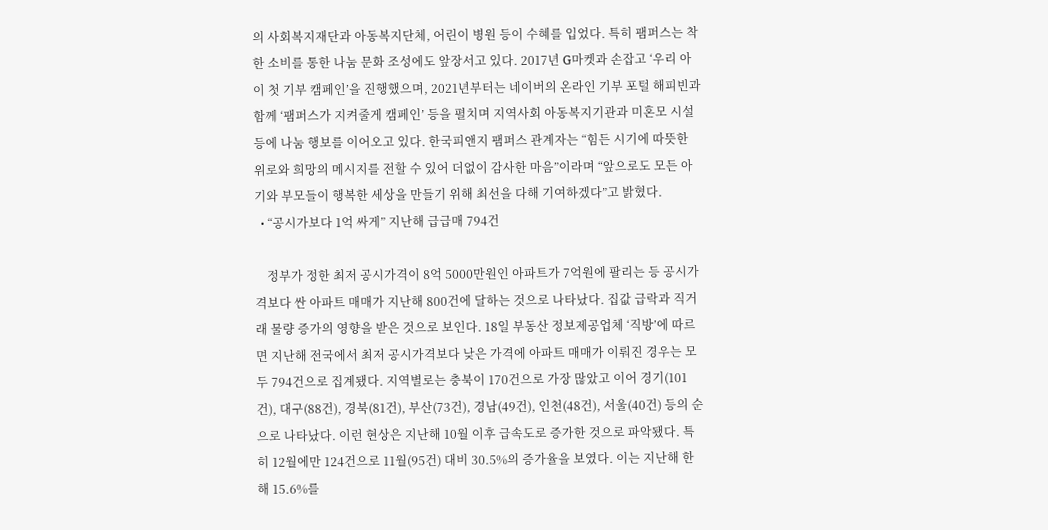의 사회복지재단과 아동복지단체, 어린이 병원 등이 수혜를 입었다. 특히 팸퍼스는 착한 소비를 통한 나눔 문화 조성에도 앞장서고 있다. 2017년 G마켓과 손잡고 ‘우리 아이 첫 기부 캠페인’을 진행했으며, 2021년부터는 네이버의 온라인 기부 포털 해피빈과 함께 ‘팸퍼스가 지켜줄게 캠페인’ 등을 펼치며 지역사회 아동복지기관과 미혼모 시설 등에 나눔 행보를 이어오고 있다. 한국피앤지 팸퍼스 관계자는 “힘든 시기에 따뜻한 위로와 희망의 메시지를 전할 수 있어 더없이 감사한 마음”이라며 “앞으로도 모든 아기와 부모들이 행복한 세상을 만들기 위해 최선을 다해 기여하겠다”고 밝혔다.
  • “공시가보다 1억 싸게” 지난해 급급매 794건

    정부가 정한 최저 공시가격이 8억 5000만원인 아파트가 7억원에 팔리는 등 공시가격보다 싼 아파트 매매가 지난해 800건에 달하는 것으로 나타났다. 집값 급락과 직거래 물량 증가의 영향을 받은 것으로 보인다. 18일 부동산 정보제공업체 ‘직방’에 따르면 지난해 전국에서 최저 공시가격보다 낮은 가격에 아파트 매매가 이뤄진 경우는 모두 794건으로 집계됐다. 지역별로는 충북이 170건으로 가장 많았고 이어 경기(101건), 대구(88건), 경북(81건), 부산(73건), 경남(49건), 인천(48건), 서울(40건) 등의 순으로 나타났다. 이런 현상은 지난해 10월 이후 급속도로 증가한 것으로 파악됐다. 특히 12월에만 124건으로 11월(95건) 대비 30.5%의 증가율을 보였다. 이는 지난해 한 해 15.6%를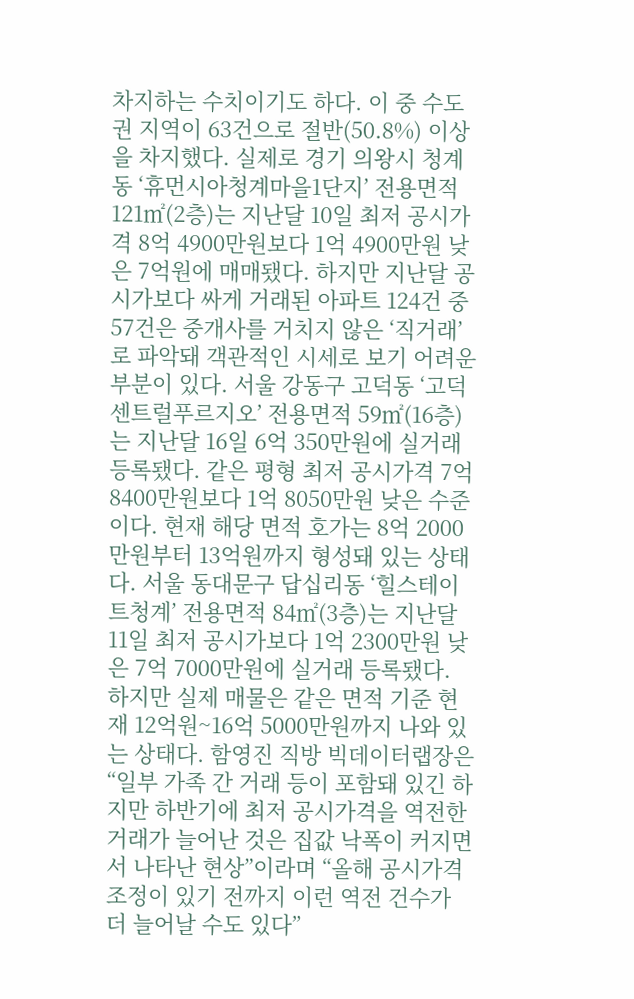차지하는 수치이기도 하다. 이 중 수도권 지역이 63건으로 절반(50.8%) 이상을 차지했다. 실제로 경기 의왕시 청계동 ‘휴먼시아청계마을1단지’ 전용면적 121㎡(2층)는 지난달 10일 최저 공시가격 8억 4900만원보다 1억 4900만원 낮은 7억원에 매매됐다. 하지만 지난달 공시가보다 싸게 거래된 아파트 124건 중 57건은 중개사를 거치지 않은 ‘직거래’로 파악돼 객관적인 시세로 보기 어려운 부분이 있다. 서울 강동구 고덕동 ‘고덕센트럴푸르지오’ 전용면적 59㎡(16층)는 지난달 16일 6억 350만원에 실거래 등록됐다. 같은 평형 최저 공시가격 7억 8400만원보다 1억 8050만원 낮은 수준이다. 현재 해당 면적 호가는 8억 2000만원부터 13억원까지 형성돼 있는 상태다. 서울 동대문구 답십리동 ‘힐스테이트청계’ 전용면적 84㎡(3층)는 지난달 11일 최저 공시가보다 1억 2300만원 낮은 7억 7000만원에 실거래 등록됐다. 하지만 실제 매물은 같은 면적 기준 현재 12억원~16억 5000만원까지 나와 있는 상태다. 함영진 직방 빅데이터랩장은 “일부 가족 간 거래 등이 포함돼 있긴 하지만 하반기에 최저 공시가격을 역전한 거래가 늘어난 것은 집값 낙폭이 커지면서 나타난 현상”이라며 “올해 공시가격 조정이 있기 전까지 이런 역전 건수가 더 늘어날 수도 있다”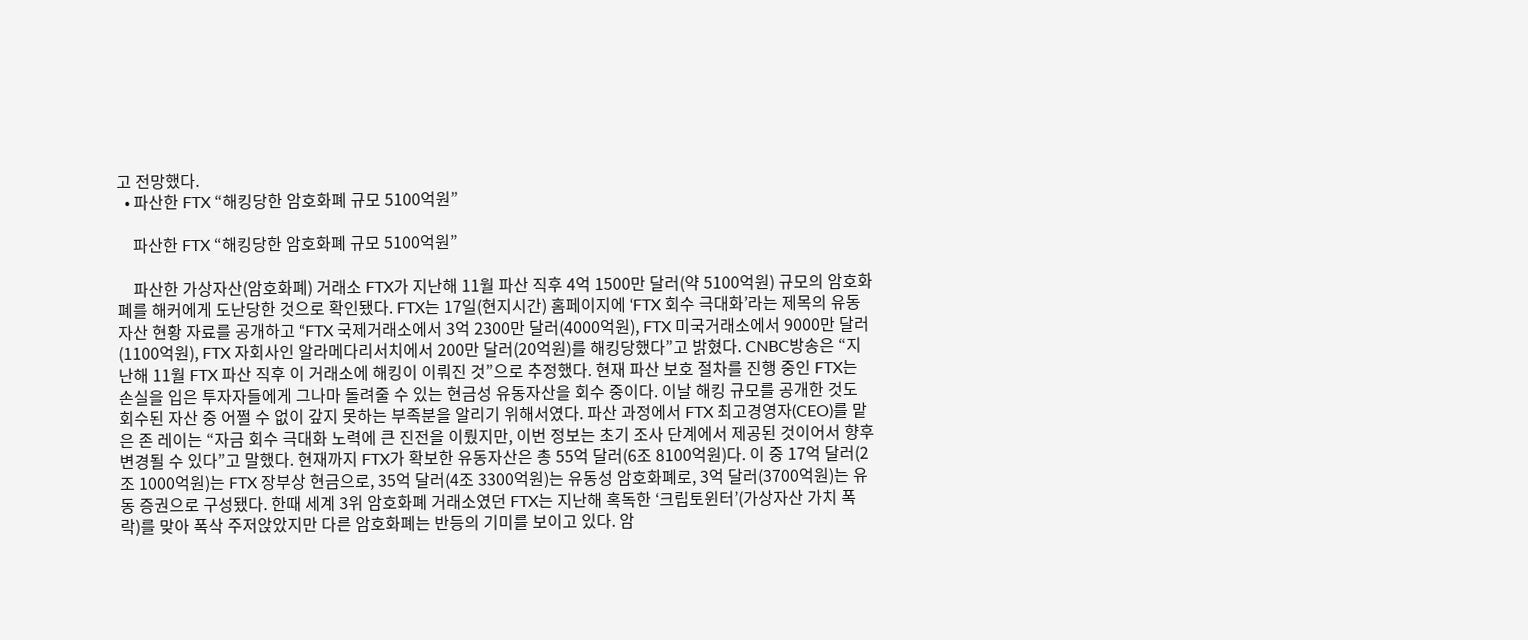고 전망했다.
  • 파산한 FTX “해킹당한 암호화폐 규모 5100억원”

    파산한 FTX “해킹당한 암호화폐 규모 5100억원”

    파산한 가상자산(암호화폐) 거래소 FTX가 지난해 11월 파산 직후 4억 1500만 달러(약 5100억원) 규모의 암호화폐를 해커에게 도난당한 것으로 확인됐다. FTX는 17일(현지시간) 홈페이지에 ‘FTX 회수 극대화’라는 제목의 유동자산 현황 자료를 공개하고 “FTX 국제거래소에서 3억 2300만 달러(4000억원), FTX 미국거래소에서 9000만 달러(1100억원), FTX 자회사인 알라메다리서치에서 200만 달러(20억원)를 해킹당했다”고 밝혔다. CNBC방송은 “지난해 11월 FTX 파산 직후 이 거래소에 해킹이 이뤄진 것”으로 추정했다. 현재 파산 보호 절차를 진행 중인 FTX는 손실을 입은 투자자들에게 그나마 돌려줄 수 있는 현금성 유동자산을 회수 중이다. 이날 해킹 규모를 공개한 것도 회수된 자산 중 어쩔 수 없이 갚지 못하는 부족분을 알리기 위해서였다. 파산 과정에서 FTX 최고경영자(CEO)를 맡은 존 레이는 “자금 회수 극대화 노력에 큰 진전을 이뤘지만, 이번 정보는 초기 조사 단계에서 제공된 것이어서 향후 변경될 수 있다”고 말했다. 현재까지 FTX가 확보한 유동자산은 총 55억 달러(6조 8100억원)다. 이 중 17억 달러(2조 1000억원)는 FTX 장부상 현금으로, 35억 달러(4조 3300억원)는 유동성 암호화폐로, 3억 달러(3700억원)는 유동 증권으로 구성됐다. 한때 세계 3위 암호화폐 거래소였던 FTX는 지난해 혹독한 ‘크립토윈터’(가상자산 가치 폭락)를 맞아 폭삭 주저앉았지만 다른 암호화폐는 반등의 기미를 보이고 있다. 암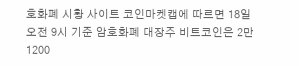호화폐 시황 사이트 코인마켓캡에 따르면 18일 오전 9시 기준 암호화폐 대장주 비트코인은 2만 1200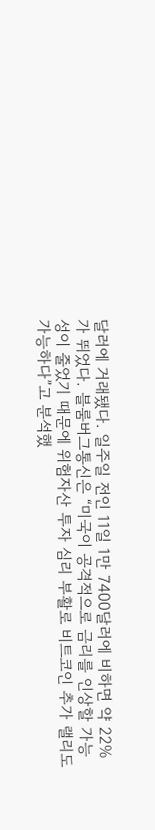달러에 거래됐다. 일주일 전인 11일 1만 7400달러에 비하면 약 22%가 뛰었다. 블룸버그통신은 “미국이 공격적으로 금리를 인상할 가능성이 줄었기 때문에 위험자산 투자 심리 부활로 비트코인 추가 랠리도 가능하다”고 분석했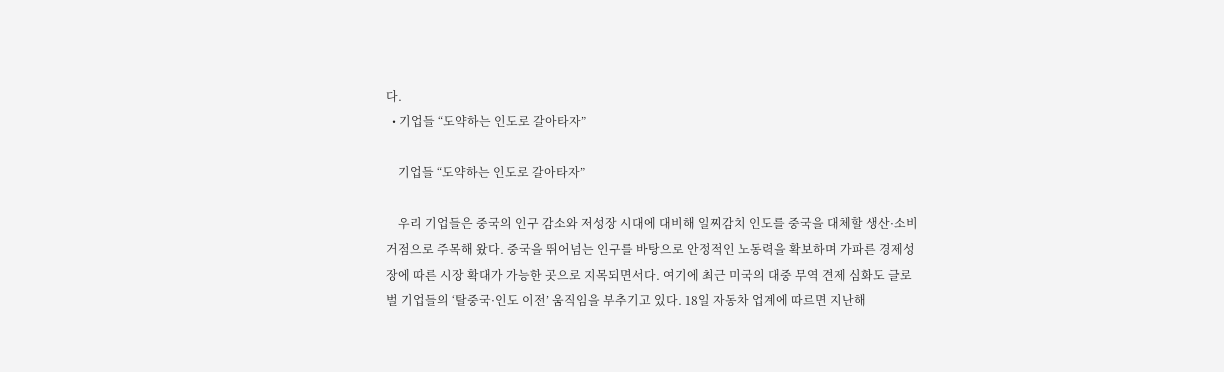다.
  • 기업들 “도약하는 인도로 갈아타자”

    기업들 “도약하는 인도로 갈아타자”

    우리 기업들은 중국의 인구 감소와 저성장 시대에 대비해 일찌감치 인도를 중국을 대체할 생산·소비 거점으로 주목해 왔다. 중국을 뛰어넘는 인구를 바탕으로 안정적인 노동력을 확보하며 가파른 경제성장에 따른 시장 확대가 가능한 곳으로 지목되면서다. 여기에 최근 미국의 대중 무역 견제 심화도 글로벌 기업들의 ‘탈중국·인도 이전’ 움직임을 부추기고 있다. 18일 자동차 업계에 따르면 지난해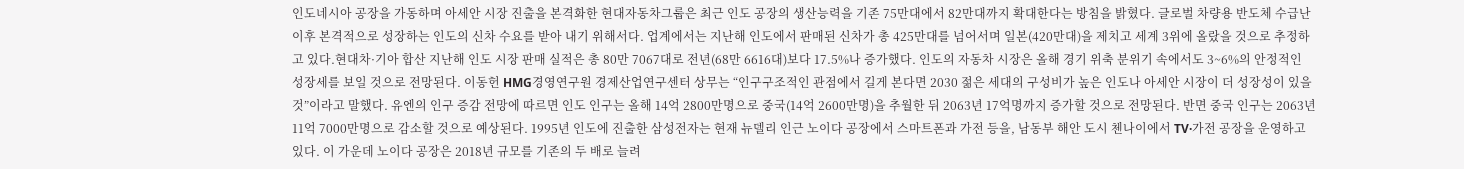인도네시아 공장을 가동하며 아세안 시장 진출을 본격화한 현대자동차그룹은 최근 인도 공장의 생산능력을 기존 75만대에서 82만대까지 확대한다는 방침을 밝혔다. 글로벌 차량용 반도체 수급난 이후 본격적으로 성장하는 인도의 신차 수요를 받아 내기 위해서다. 업계에서는 지난해 인도에서 판매된 신차가 총 425만대를 넘어서며 일본(420만대)을 제치고 세계 3위에 올랐을 것으로 추정하고 있다.현대차·기아 합산 지난해 인도 시장 판매 실적은 총 80만 7067대로 전년(68만 6616대)보다 17.5%나 증가했다. 인도의 자동차 시장은 올해 경기 위축 분위기 속에서도 3~6%의 안정적인 성장세를 보일 것으로 전망된다. 이동헌 HMG경영연구원 경제산업연구센터 상무는 “인구구조적인 관점에서 길게 본다면 2030 젊은 세대의 구성비가 높은 인도나 아세안 시장이 더 성장성이 있을 것”이라고 말했다. 유엔의 인구 증감 전망에 따르면 인도 인구는 올해 14억 2800만명으로 중국(14억 2600만명)을 추월한 뒤 2063년 17억명까지 증가할 것으로 전망된다. 반면 중국 인구는 2063년 11억 7000만명으로 감소할 것으로 예상된다. 1995년 인도에 진출한 삼성전자는 현재 뉴델리 인근 노이다 공장에서 스마트폰과 가전 등을, 남동부 해안 도시 첸나이에서 TV·가전 공장을 운영하고 있다. 이 가운데 노이다 공장은 2018년 규모를 기존의 두 배로 늘려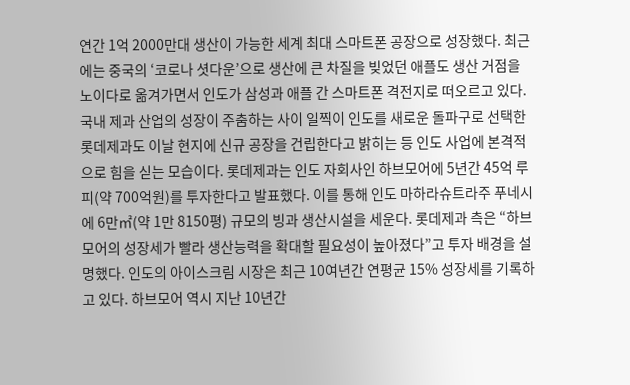연간 1억 2000만대 생산이 가능한 세계 최대 스마트폰 공장으로 성장했다. 최근에는 중국의 ‘코로나 셧다운’으로 생산에 큰 차질을 빚었던 애플도 생산 거점을 노이다로 옮겨가면서 인도가 삼성과 애플 간 스마트폰 격전지로 떠오르고 있다. 국내 제과 산업의 성장이 주춤하는 사이 일찍이 인도를 새로운 돌파구로 선택한 롯데제과도 이날 현지에 신규 공장을 건립한다고 밝히는 등 인도 사업에 본격적으로 힘을 싣는 모습이다. 롯데제과는 인도 자회사인 하브모어에 5년간 45억 루피(약 700억원)를 투자한다고 발표했다. 이를 통해 인도 마하라슈트라주 푸네시에 6만㎡(약 1만 8150평) 규모의 빙과 생산시설을 세운다. 롯데제과 측은 “하브모어의 성장세가 빨라 생산능력을 확대할 필요성이 높아졌다”고 투자 배경을 설명했다. 인도의 아이스크림 시장은 최근 10여년간 연평균 15% 성장세를 기록하고 있다. 하브모어 역시 지난 10년간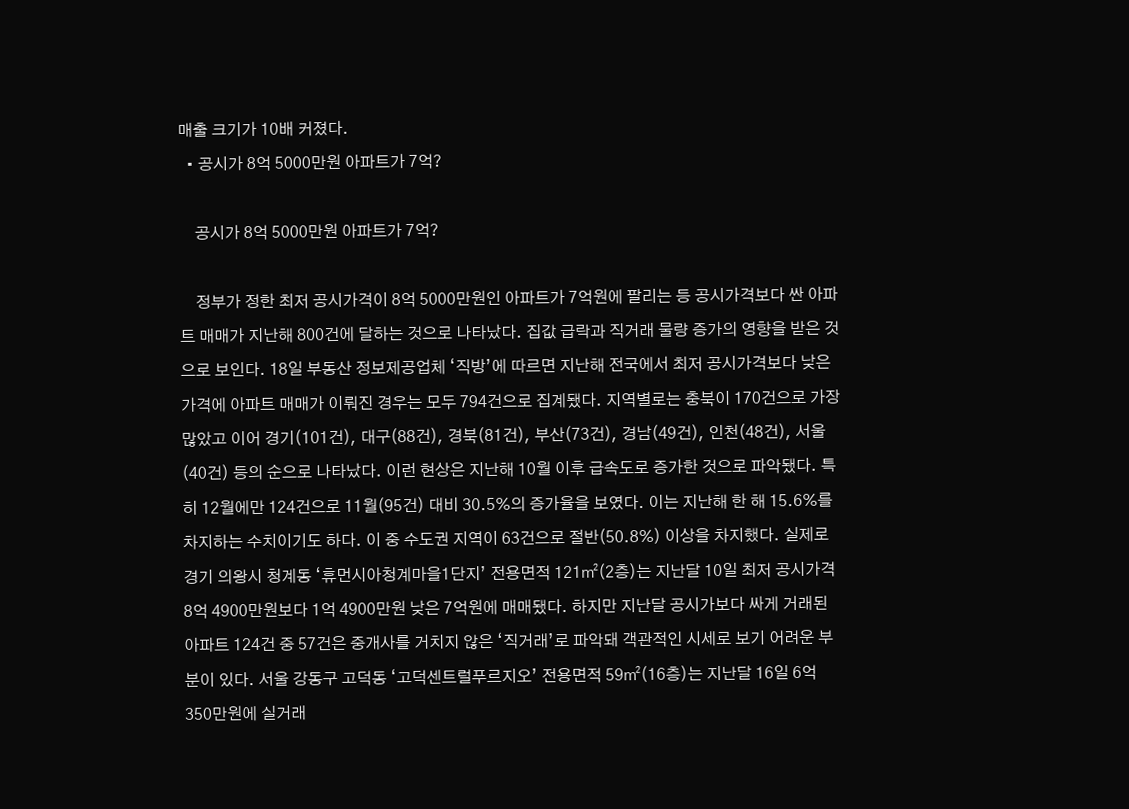매출 크기가 10배 커졌다.
  • 공시가 8억 5000만원 아파트가 7억?

    공시가 8억 5000만원 아파트가 7억?

    정부가 정한 최저 공시가격이 8억 5000만원인 아파트가 7억원에 팔리는 등 공시가격보다 싼 아파트 매매가 지난해 800건에 달하는 것으로 나타났다. 집값 급락과 직거래 물량 증가의 영향을 받은 것으로 보인다. 18일 부동산 정보제공업체 ‘직방’에 따르면 지난해 전국에서 최저 공시가격보다 낮은 가격에 아파트 매매가 이뤄진 경우는 모두 794건으로 집계됐다. 지역별로는 충북이 170건으로 가장 많았고 이어 경기(101건), 대구(88건), 경북(81건), 부산(73건), 경남(49건), 인천(48건), 서울(40건) 등의 순으로 나타났다. 이런 현상은 지난해 10월 이후 급속도로 증가한 것으로 파악됐다. 특히 12월에만 124건으로 11월(95건) 대비 30.5%의 증가율을 보였다. 이는 지난해 한 해 15.6%를 차지하는 수치이기도 하다. 이 중 수도권 지역이 63건으로 절반(50.8%) 이상을 차지했다. 실제로 경기 의왕시 청계동 ‘휴먼시아청계마을1단지’ 전용면적 121㎡(2층)는 지난달 10일 최저 공시가격 8억 4900만원보다 1억 4900만원 낮은 7억원에 매매됐다. 하지만 지난달 공시가보다 싸게 거래된 아파트 124건 중 57건은 중개사를 거치지 않은 ‘직거래’로 파악돼 객관적인 시세로 보기 어려운 부분이 있다. 서울 강동구 고덕동 ‘고덕센트럴푸르지오’ 전용면적 59㎡(16층)는 지난달 16일 6억 350만원에 실거래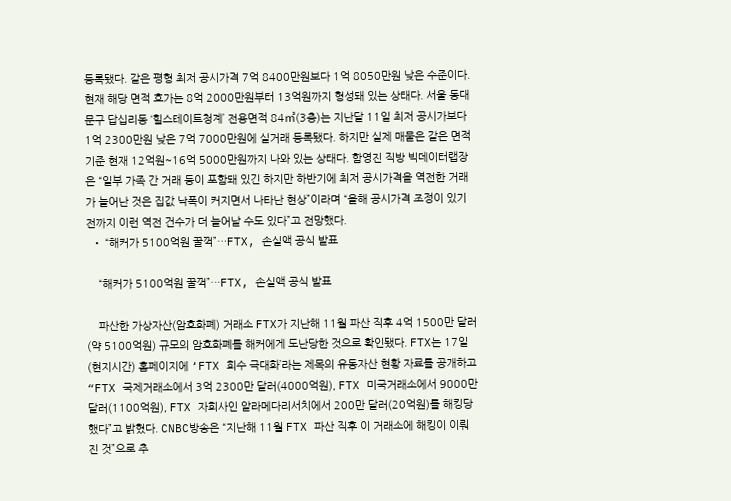등록됐다. 같은 평형 최저 공시가격 7억 8400만원보다 1억 8050만원 낮은 수준이다. 현재 해당 면적 호가는 8억 2000만원부터 13억원까지 형성돼 있는 상태다. 서울 동대문구 답십리동 ‘힐스테이트청계’ 전용면적 84㎡(3층)는 지난달 11일 최저 공시가보다 1억 2300만원 낮은 7억 7000만원에 실거래 등록됐다. 하지만 실제 매물은 같은 면적 기준 현재 12억원~16억 5000만원까지 나와 있는 상태다. 함영진 직방 빅데이터랩장은 “일부 가족 간 거래 등이 포함돼 있긴 하지만 하반기에 최저 공시가격을 역전한 거래가 늘어난 것은 집값 낙폭이 커지면서 나타난 현상”이라며 “올해 공시가격 조정이 있기 전까지 이런 역전 건수가 더 늘어날 수도 있다”고 전망했다.
  • “해커가 5100억원 꿀꺽”…FTX, 손실액 공식 발표

    “해커가 5100억원 꿀꺽”…FTX, 손실액 공식 발표

    파산한 가상자산(암호화폐) 거래소 FTX가 지난해 11월 파산 직후 4억 1500만 달러(약 5100억원) 규모의 암호화폐를 해커에게 도난당한 것으로 확인됐다. FTX는 17일(현지시간) 홈페이지에 ‘FTX 회수 극대화’라는 제목의 유동자산 현황 자료를 공개하고 “FTX 국제거래소에서 3억 2300만 달러(4000억원), FTX 미국거래소에서 9000만 달러(1100억원), FTX 자회사인 알라메다리서치에서 200만 달러(20억원)를 해킹당했다”고 밝혔다. CNBC방송은 “지난해 11월 FTX 파산 직후 이 거래소에 해킹이 이뤄진 것”으로 추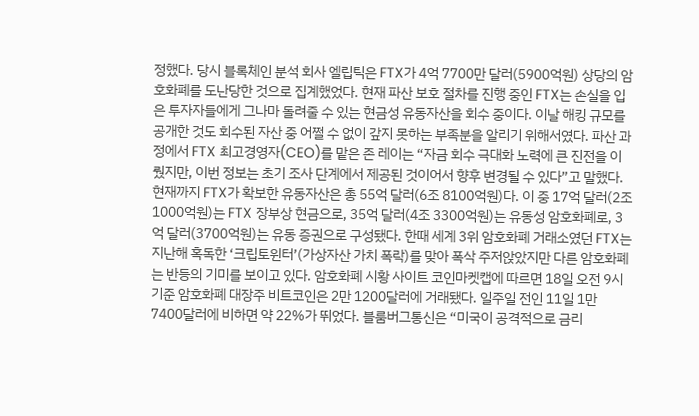정했다. 당시 블록체인 분석 회사 엘립틱은 FTX가 4억 7700만 달러(5900억원) 상당의 암호화폐를 도난당한 것으로 집계했었다. 현재 파산 보호 절차를 진행 중인 FTX는 손실을 입은 투자자들에게 그나마 돌려줄 수 있는 현금성 유동자산을 회수 중이다. 이날 해킹 규모를 공개한 것도 회수된 자산 중 어쩔 수 없이 갚지 못하는 부족분을 알리기 위해서였다. 파산 과정에서 FTX 최고경영자(CEO)를 맡은 존 레이는 “자금 회수 극대화 노력에 큰 진전을 이뤘지만, 이번 정보는 초기 조사 단계에서 제공된 것이어서 향후 변경될 수 있다”고 말했다. 현재까지 FTX가 확보한 유동자산은 총 55억 달러(6조 8100억원)다. 이 중 17억 달러(2조 1000억원)는 FTX 장부상 현금으로, 35억 달러(4조 3300억원)는 유동성 암호화폐로, 3억 달러(3700억원)는 유동 증권으로 구성됐다. 한때 세계 3위 암호화폐 거래소였던 FTX는 지난해 혹독한 ‘크립토윈터’(가상자산 가치 폭락)를 맞아 폭삭 주저앉았지만 다른 암호화폐는 반등의 기미를 보이고 있다. 암호화폐 시황 사이트 코인마켓캡에 따르면 18일 오전 9시 기준 암호화폐 대장주 비트코인은 2만 1200달러에 거래됐다. 일주일 전인 11일 1만 7400달러에 비하면 약 22%가 뛰었다. 블룸버그통신은 “미국이 공격적으로 금리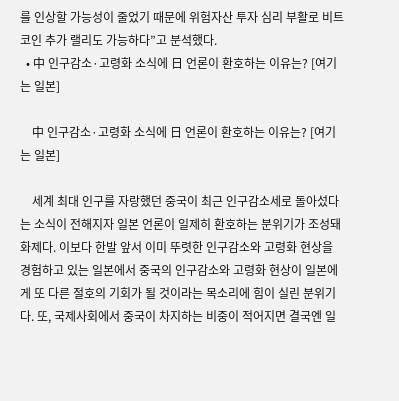를 인상할 가능성이 줄었기 때문에 위험자산 투자 심리 부활로 비트코인 추가 랠리도 가능하다”고 분석했다.
  • 中 인구감소·고령화 소식에 日 언론이 환호하는 이유는? [여기는 일본]

    中 인구감소·고령화 소식에 日 언론이 환호하는 이유는? [여기는 일본]

    세계 최대 인구를 자랑했던 중국이 최근 인구감소세로 돌아섰다는 소식이 전해지자 일본 언론이 일제히 환호하는 분위기가 조성돼 화제다. 이보다 한발 앞서 이미 뚜렷한 인구감소와 고령화 현상을 경험하고 있는 일본에서 중국의 인구감소와 고령화 현상이 일본에게 또 다른 절호의 기회가 될 것이라는 목소리에 힘이 실린 분위기다. 또, 국제사회에서 중국이 차지하는 비중이 적어지면 결국엔 일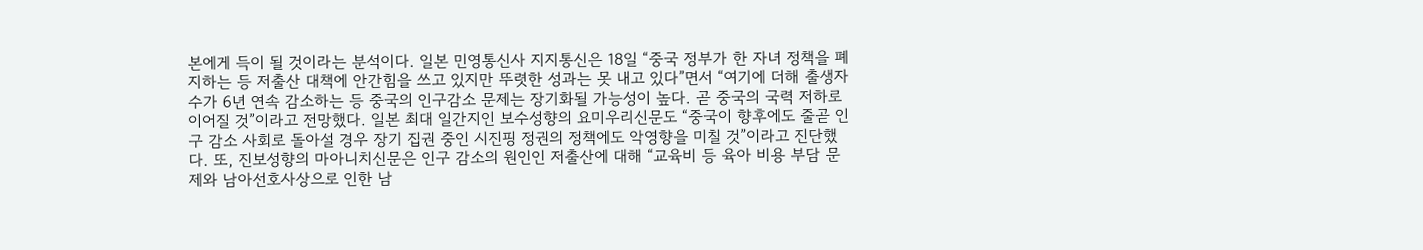본에게 득이 될 것이라는 분석이다. 일본 민영통신사 지지통신은 18일 “중국 정부가 한 자녀 정책을 폐지하는 등 저출산 대책에 안간힘을 쓰고 있지만 뚜렷한 성과는 못 내고 있다”면서 “여기에 더해 출생자 수가 6년 연속 감소하는 등 중국의 인구감소 문제는 장기화될 가능성이 높다. 곧 중국의 국력 저하로 이어질 것”이라고 전망했다. 일본 최대 일간지인 보수성향의 요미우리신문도 “중국이 향후에도 줄곧 인구 감소 사회로 돌아설 경우 장기 집권 중인 시진핑 정권의 정책에도 악영향을 미칠 것”이라고 진단했다. 또, 진보성향의 마아니치신문은 인구 감소의 원인인 저출산에 대해 “교육비 등 육아 비용 부담 문제와 남아선호사상으로 인한 남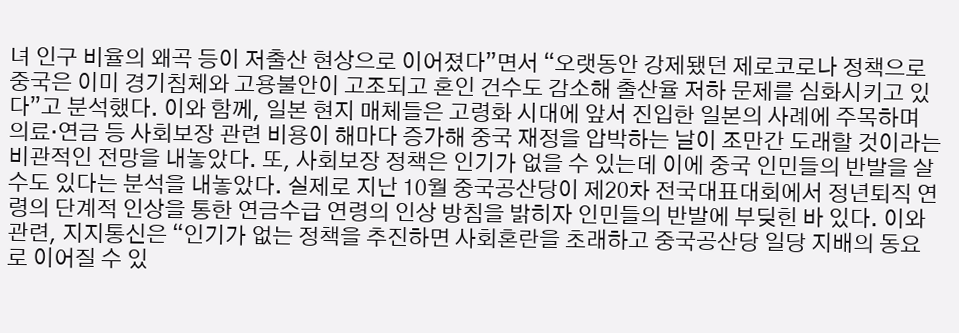녀 인구 비율의 왜곡 등이 저출산 현상으로 이어졌다”면서 “오랫동안 강제됐던 제로코로나 정책으로 중국은 이미 경기침체와 고용불안이 고조되고 혼인 건수도 감소해 출산율 저하 문제를 심화시키고 있다”고 분석했다. 이와 함께, 일본 현지 매체들은 고령화 시대에 앞서 진입한 일본의 사례에 주목하며 의료·연금 등 사회보장 관련 비용이 해마다 증가해 중국 재정을 압박하는 날이 조만간 도래할 것이라는 비관적인 전망을 내놓았다. 또, 사회보장 정책은 인기가 없을 수 있는데 이에 중국 인민들의 반발을 살 수도 있다는 분석을 내놓았다. 실제로 지난 10월 중국공산당이 제20차 전국대표대회에서 정년퇴직 연령의 단계적 인상을 통한 연금수급 연령의 인상 방침을 밝히자 인민들의 반발에 부딪힌 바 있다. 이와 관련, 지지통신은 “인기가 없는 정책을 추진하면 사회혼란을 초래하고 중국공산당 일당 지배의 동요로 이어질 수 있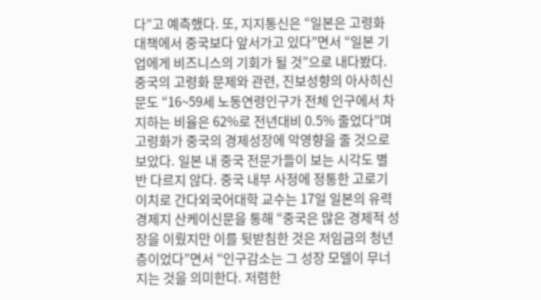다”고 예측했다. 또, 지지통신은 “일본은 고령화 대책에서 중국보다 앞서가고 있다”면서 “일본 기업에게 비즈니스의 기회가 될 것”으로 내다봤다. 중국의 고령화 문제와 관련, 진보성향의 아사히신문도 “16~59세 노동연령인구가 전체 인구에서 차지하는 비율은 62%로 전년대비 0.5% 줄었다”며 고령화가 중국의 경제성장에 악영향을 줄 것으로 보았다. 일본 내 중국 전문가들이 보는 시각도 별반 다르지 않다. 중국 내부 사정에 정통한 고로기 이치로 간다외국어대학 교수는 17일 일본의 유력 경제지 산케이신문을 통해 “중국은 많은 경제적 성장을 이뤘지만 이를 뒷받침한 것은 저임금의 청년층이었다”면서 “인구감소는 그 성장 모델이 무너지는 것을 의미한다. 저렴한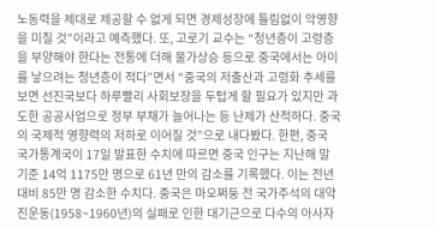노동력을 제대로 제공할 수 없게 되면 경제성장에 틀림없이 악영향을 미칠 것”이라고 예측했다. 또, 고로기 교수는 “청년층이 고령층을 부양해야 한다는 전통에 더해 물가상승 등으로 중국에서는 아이를 낳으려는 청년층이 적다”면서 “중국의 저출산과 고령화 추세를 보면 선진국보다 하루빨리 사회보장을 두텁게 할 필요가 있지만 과도한 공공사업으로 정부 부채가 늘어나는 등 난제가 산적하다. 중국의 국제적 영향력의 저하로 이어질 것”으로 내다봤다. 한편, 중국 국가통계국이 17일 발표한 수치에 따르면 중국 인구는 지난해 말 기준 14억 1175만 명으로 61년 만의 감소를 기록했다. 이는 전년 대비 85만 명 감소한 수치다. 중국은 마오쩌둥 전 국가주석의 대약진운동(1958~1960년)의 실패로 인한 대기근으로 다수의 아사자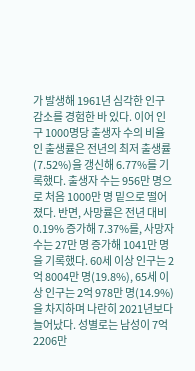가 발생해 1961년 심각한 인구감소를 경험한 바 있다. 이어 인구 1000명당 출생자 수의 비율인 출생률은 전년의 최저 출생률(7.52%)을 갱신해 6.77%를 기록했다. 출생자 수는 956만 명으로 처음 1000만 명 밑으로 떨어졌다. 반면, 사망률은 전년 대비 0.19% 증가해 7.37%를, 사망자 수는 27만 명 증가해 1041만 명을 기록했다. 60세 이상 인구는 2억 8004만 명(19.8%), 65세 이상 인구는 2억 978만 명(14.9%)을 차지하며 나란히 2021년보다 늘어났다. 성별로는 남성이 7억 2206만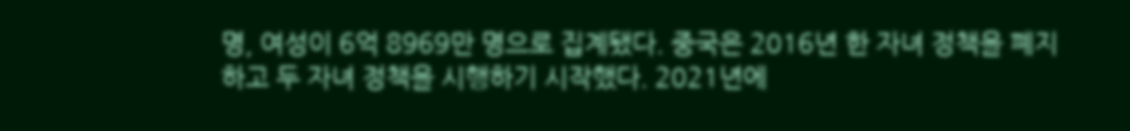명, 여성이 6억 8969만 명으로 집계됐다. 중국은 2016년 한 자녀 정책을 폐지하고 두 자녀 정책을 시행하기 시작했다. 2021년에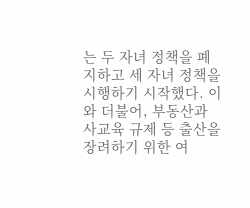는 두 자녀 정책을 폐지하고 세 자녀 정책을 시행하기 시작했다. 이와 더불어, 부동산과 사교육 규제 등 출산을 장려하기 위한 여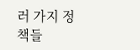러 가지 정책들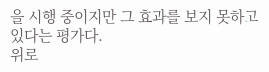을 시행 중이지만 그 효과를 보지 못하고 있다는 평가다.
위로